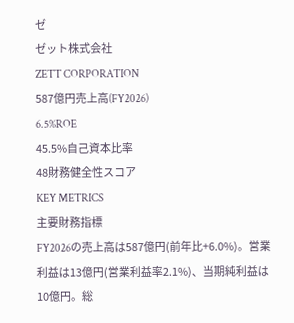ゼ
ゼット株式会社
ZETT CORPORATION
587億円売上高(FY2026)
6.5%ROE
45.5%自己資本比率
48財務健全性スコア
KEY METRICS
主要財務指標
FY2026の売上高は587億円(前年比+6.0%)。営業利益は13億円(営業利益率2.1%)、当期純利益は10億円。総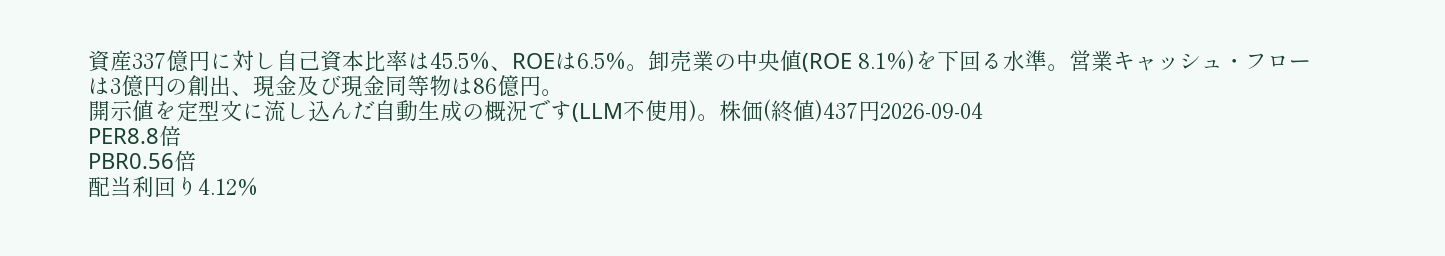資産337億円に対し自己資本比率は45.5%、ROEは6.5%。卸売業の中央値(ROE 8.1%)を下回る水準。営業キャッシュ・フローは3億円の創出、現金及び現金同等物は86億円。
開示値を定型文に流し込んだ自動生成の概況です(LLM不使用)。株価(終値)437円2026-09-04
PER8.8倍
PBR0.56倍
配当利回り4.12%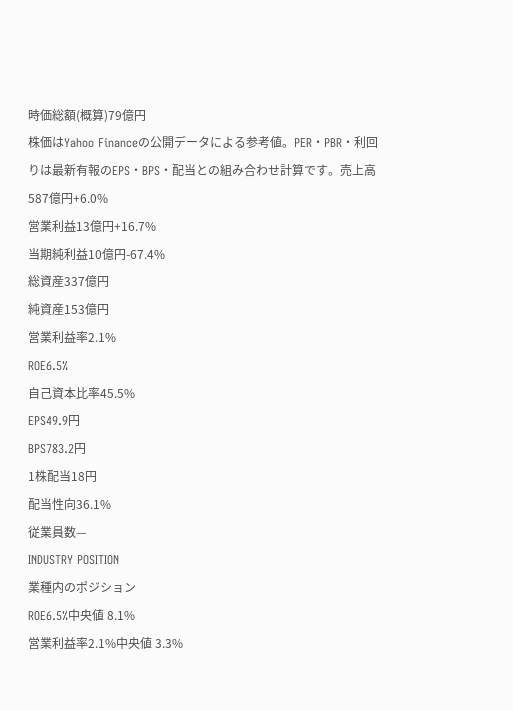時価総額(概算)79億円
株価はYahoo Financeの公開データによる参考値。PER・PBR・利回りは最新有報のEPS・BPS・配当との組み合わせ計算です。売上高587億円+6.0%
営業利益13億円+16.7%
当期純利益10億円-67.4%
総資産337億円
純資産153億円
営業利益率2.1%
ROE6.5%
自己資本比率45.5%
EPS49.9円
BPS783.2円
1株配当18円
配当性向36.1%
従業員数—
INDUSTRY POSITION
業種内のポジション
ROE6.5%中央値 8.1%
営業利益率2.1%中央値 3.3%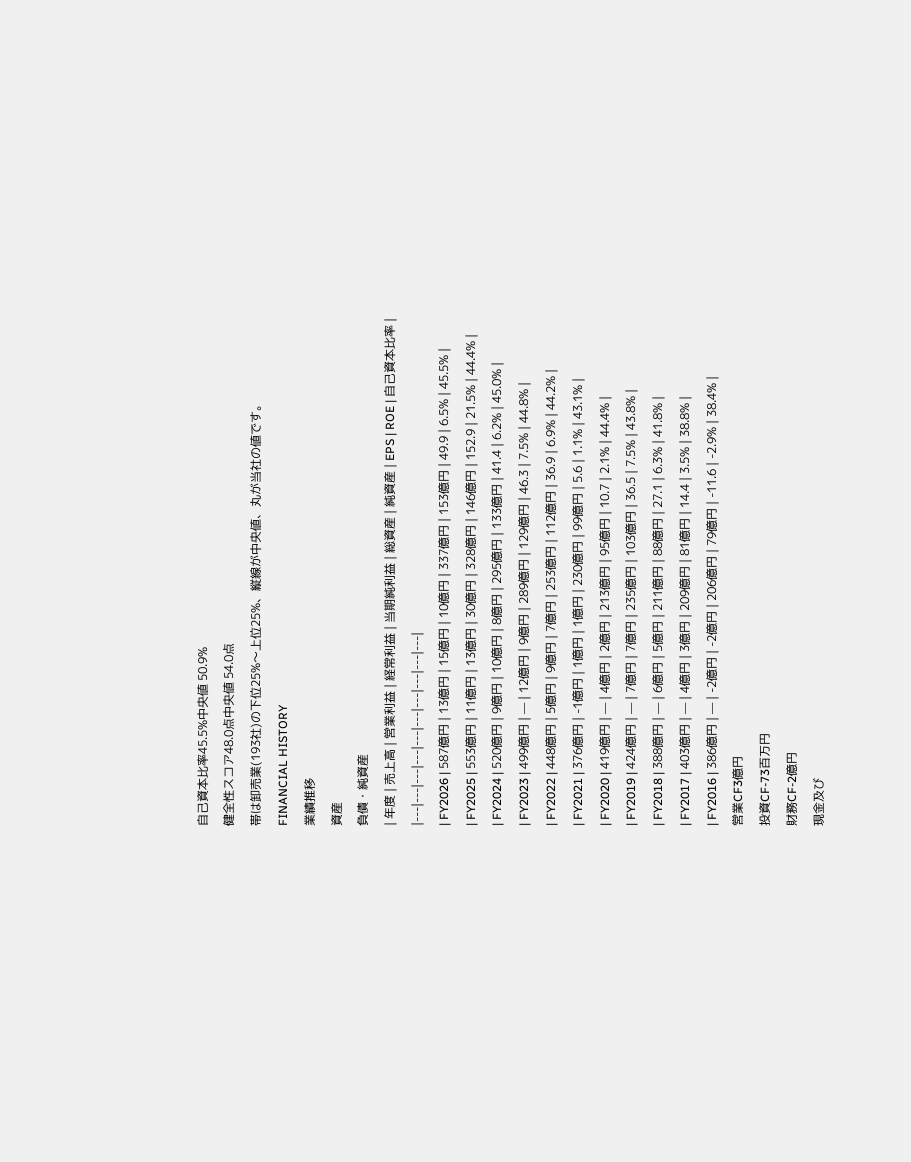自己資本比率45.5%中央値 50.9%
健全性スコア48.0点中央値 54.0点
帯は卸売業(193社)の下位25%〜上位25%、縦線が中央値、丸が当社の値です。
FINANCIAL HISTORY
業績推移
資産
負債・純資産
| 年度 | 売上高 | 営業利益 | 経常利益 | 当期純利益 | 総資産 | 純資産 | EPS | ROE | 自己資本比率 |
|---|---|---|---|---|---|---|---|---|---|
| FY2026 | 587億円 | 13億円 | 15億円 | 10億円 | 337億円 | 153億円 | 49.9 | 6.5% | 45.5% |
| FY2025 | 553億円 | 11億円 | 13億円 | 30億円 | 328億円 | 146億円 | 152.9 | 21.5% | 44.4% |
| FY2024 | 520億円 | 9億円 | 10億円 | 8億円 | 295億円 | 133億円 | 41.4 | 6.2% | 45.0% |
| FY2023 | 499億円 | — | 12億円 | 9億円 | 289億円 | 129億円 | 46.3 | 7.5% | 44.8% |
| FY2022 | 448億円 | 5億円 | 9億円 | 7億円 | 253億円 | 112億円 | 36.9 | 6.9% | 44.2% |
| FY2021 | 376億円 | -1億円 | 1億円 | 1億円 | 230億円 | 99億円 | 5.6 | 1.1% | 43.1% |
| FY2020 | 419億円 | — | 4億円 | 2億円 | 213億円 | 95億円 | 10.7 | 2.1% | 44.4% |
| FY2019 | 424億円 | — | 7億円 | 7億円 | 235億円 | 103億円 | 36.5 | 7.5% | 43.8% |
| FY2018 | 388億円 | — | 6億円 | 5億円 | 211億円 | 88億円 | 27.1 | 6.3% | 41.8% |
| FY2017 | 403億円 | — | 4億円 | 3億円 | 209億円 | 81億円 | 14.4 | 3.5% | 38.8% |
| FY2016 | 386億円 | — | -2億円 | -2億円 | 206億円 | 79億円 | -11.6 | -2.9% | 38.4% |
営業CF3億円
投資CF-73百万円
財務CF-2億円
現金及び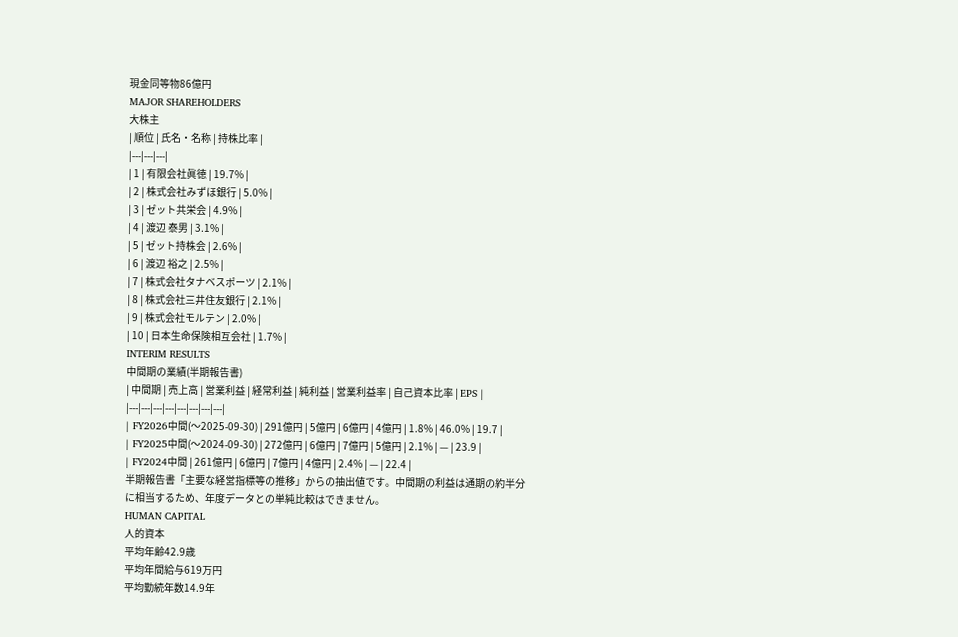現金同等物86億円
MAJOR SHAREHOLDERS
大株主
| 順位 | 氏名・名称 | 持株比率 |
|---|---|---|
| 1 | 有限会社眞徳 | 19.7% |
| 2 | 株式会社みずほ銀行 | 5.0% |
| 3 | ゼット共栄会 | 4.9% |
| 4 | 渡辺 泰男 | 3.1% |
| 5 | ゼット持株会 | 2.6% |
| 6 | 渡辺 裕之 | 2.5% |
| 7 | 株式会社タナベスポーツ | 2.1% |
| 8 | 株式会社三井住友銀行 | 2.1% |
| 9 | 株式会社モルテン | 2.0% |
| 10 | 日本生命保険相互会社 | 1.7% |
INTERIM RESULTS
中間期の業績(半期報告書)
| 中間期 | 売上高 | 営業利益 | 経常利益 | 純利益 | 営業利益率 | 自己資本比率 | EPS |
|---|---|---|---|---|---|---|---|
| FY2026中間(〜2025-09-30) | 291億円 | 5億円 | 6億円 | 4億円 | 1.8% | 46.0% | 19.7 |
| FY2025中間(〜2024-09-30) | 272億円 | 6億円 | 7億円 | 5億円 | 2.1% | — | 23.9 |
| FY2024中間 | 261億円 | 6億円 | 7億円 | 4億円 | 2.4% | — | 22.4 |
半期報告書「主要な経営指標等の推移」からの抽出値です。中間期の利益は通期の約半分に相当するため、年度データとの単純比較はできません。
HUMAN CAPITAL
人的資本
平均年齢42.9歳
平均年間給与619万円
平均勤続年数14.9年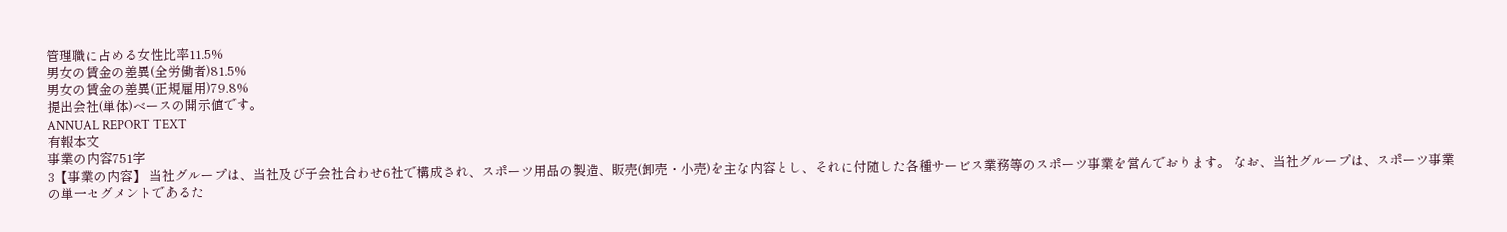管理職に占める女性比率11.5%
男女の賃金の差異(全労働者)81.5%
男女の賃金の差異(正規雇用)79.8%
提出会社(単体)ベースの開示値です。
ANNUAL REPORT TEXT
有報本文
事業の内容751字
3【事業の内容】 当社グループは、当社及び子会社合わせ6社で構成され、スポーツ用品の製造、販売(卸売・小売)を主な内容とし、それに付随した各種サービス業務等のスポーツ事業を営んでおります。 なお、当社グループは、スポーツ事業の単一セグメントであるた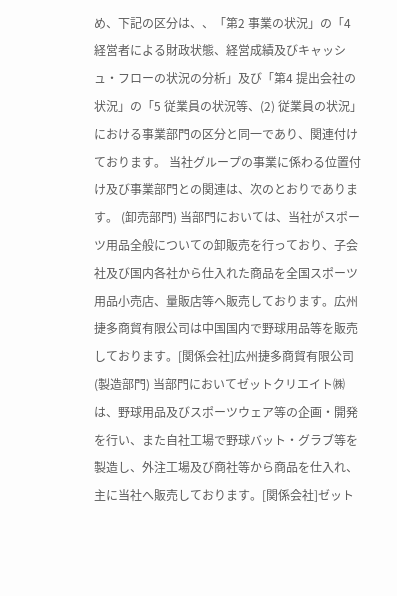め、下記の区分は、、「第2 事業の状況」の「4 経営者による財政状態、経営成績及びキャッシュ・フローの状況の分析」及び「第4 提出会社の状況」の「5 従業員の状況等、(2) 従業員の状況」における事業部門の区分と同一であり、関連付けております。 当社グループの事業に係わる位置付け及び事業部門との関連は、次のとおりであります。 (卸売部門) 当部門においては、当社がスポーツ用品全般についての卸販売を行っており、子会社及び国内各社から仕入れた商品を全国スポーツ用品小売店、量販店等へ販売しております。広州捷多商貿有限公司は中国国内で野球用品等を販売しております。[関係会社]広州捷多商貿有限公司(製造部門) 当部門においてゼットクリエイト㈱は、野球用品及びスポーツウェア等の企画・開発を行い、また自社工場で野球バット・グラブ等を製造し、外注工場及び商社等から商品を仕入れ、主に当社へ販売しております。[関係会社]ゼット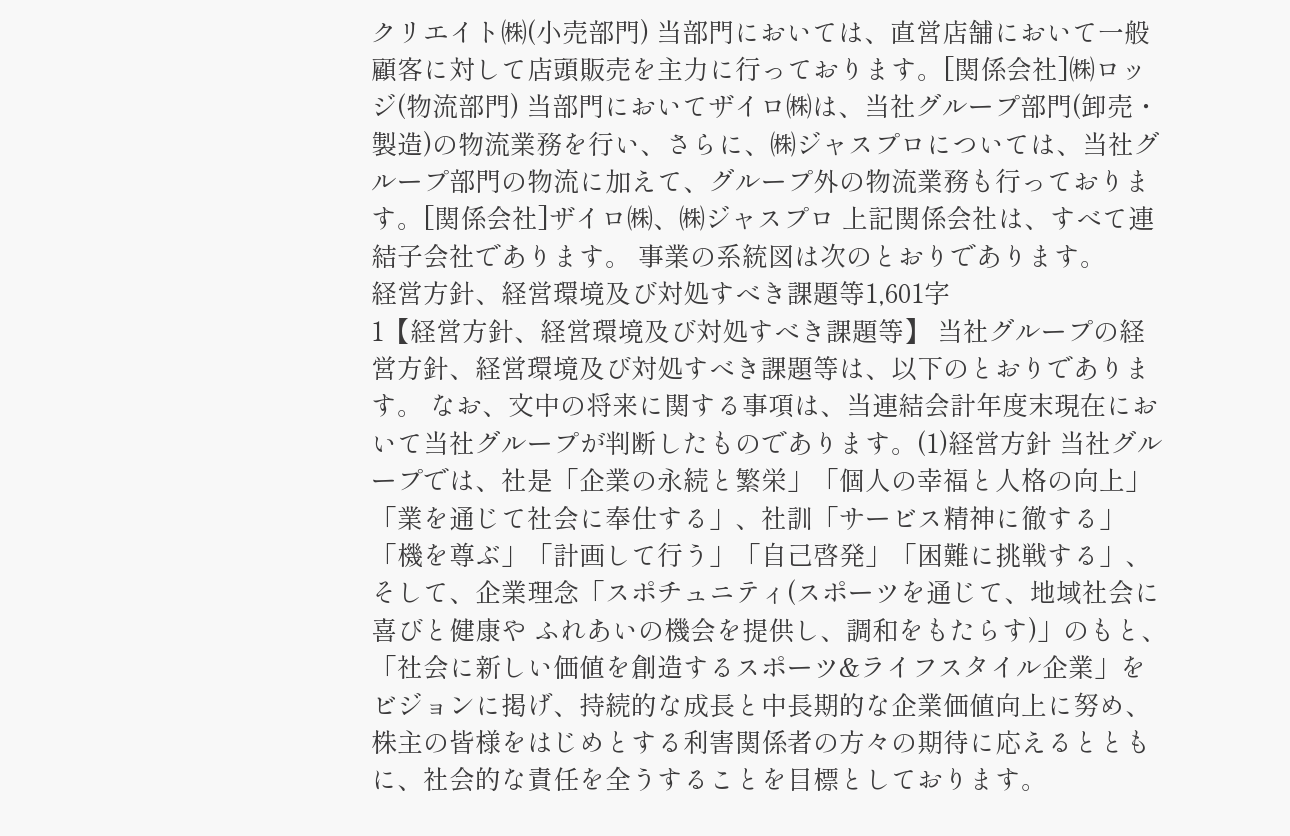クリエイト㈱(小売部門) 当部門においては、直営店舗において一般顧客に対して店頭販売を主力に行っております。[関係会社]㈱ロッジ(物流部門) 当部門においてザイロ㈱は、当社グループ部門(卸売・製造)の物流業務を行い、さらに、㈱ジャスプロについては、当社グループ部門の物流に加えて、グループ外の物流業務も行っております。[関係会社]ザイロ㈱、㈱ジャスプロ 上記関係会社は、すべて連結子会社であります。 事業の系統図は次のとおりであります。
経営方針、経営環境及び対処すべき課題等1,601字
1【経営方針、経営環境及び対処すべき課題等】 当社グループの経営方針、経営環境及び対処すべき課題等は、以下のとおりであります。 なお、文中の将来に関する事項は、当連結会計年度末現在において当社グループが判断したものであります。(1)経営方針 当社グループでは、社是「企業の永続と繁栄」「個人の幸福と人格の向上」「業を通じて社会に奉仕する」、社訓「サービス精神に徹する」「機を尊ぶ」「計画して行う」「自己啓発」「困難に挑戦する」、そして、企業理念「スポチュニティ(スポーツを通じて、地域社会に喜びと健康や ふれあいの機会を提供し、調和をもたらす)」のもと、「社会に新しい価値を創造するスポーツ&ライフスタイル企業」をビジョンに掲げ、持続的な成長と中長期的な企業価値向上に努め、株主の皆様をはじめとする利害関係者の方々の期待に応えるとともに、社会的な責任を全うすることを目標としております。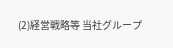(2)経営戦略等 当社グループ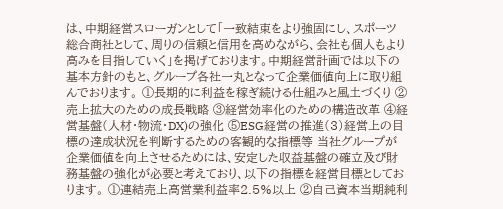は、中期経営スローガンとして「一致結束をより強固にし、スポーツ総合商社として、周りの信頼と信用を高めながら、会社も個人もより高みを目指していく」を掲げております。中期経営計画では以下の基本方針のもと、グループ各社一丸となって企業価値向上に取り組んでおります。 ①長期的に利益を稼ぎ続ける仕組みと風土づくり ②売上拡大のための成長戦略 ③経営効率化のための構造改革 ④経営基盤(人材・物流・DX)の強化 ⑤ESG経営の推進(3)経営上の目標の達成状況を判断するための客観的な指標等 当社グループが企業価値を向上させるためには、安定した収益基盤の確立及び財務基盤の強化が必要と考えており、以下の指標を経営目標としております。 ①連結売上高営業利益率2.5%以上 ②自己資本当期純利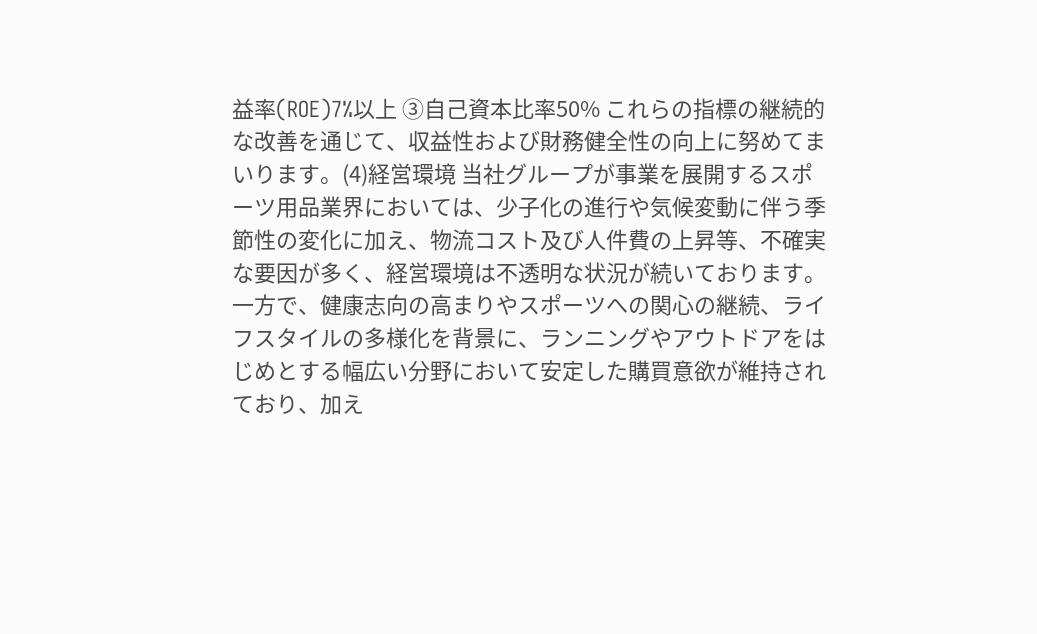益率(ROE)7%以上 ③自己資本比率50% これらの指標の継続的な改善を通じて、収益性および財務健全性の向上に努めてまいります。(4)経営環境 当社グループが事業を展開するスポーツ用品業界においては、少子化の進行や気候変動に伴う季節性の変化に加え、物流コスト及び人件費の上昇等、不確実な要因が多く、経営環境は不透明な状況が続いております。 一方で、健康志向の高まりやスポーツへの関心の継続、ライフスタイルの多様化を背景に、ランニングやアウトドアをはじめとする幅広い分野において安定した購買意欲が維持されており、加え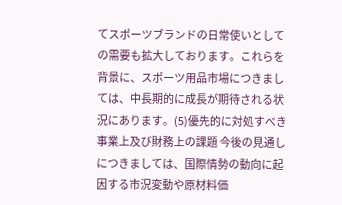てスポーツブランドの日常使いとしての需要も拡大しております。これらを背景に、スポーツ用品市場につきましては、中長期的に成長が期待される状況にあります。(5)優先的に対処すべき事業上及び財務上の課題 今後の見通しにつきましては、国際情勢の動向に起因する市況変動や原材料価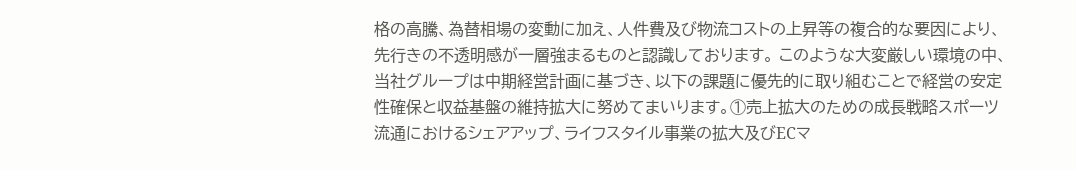格の高騰、為替相場の変動に加え、人件費及び物流コストの上昇等の複合的な要因により、先行きの不透明感が一層強まるものと認識しております。 このような大変厳しい環境の中、当社グループは中期経営計画に基づき、以下の課題に優先的に取り組むことで経営の安定性確保と収益基盤の維持拡大に努めてまいります。①売上拡大のための成長戦略スポーツ流通におけるシェアアップ、ライフスタイル事業の拡大及びECマ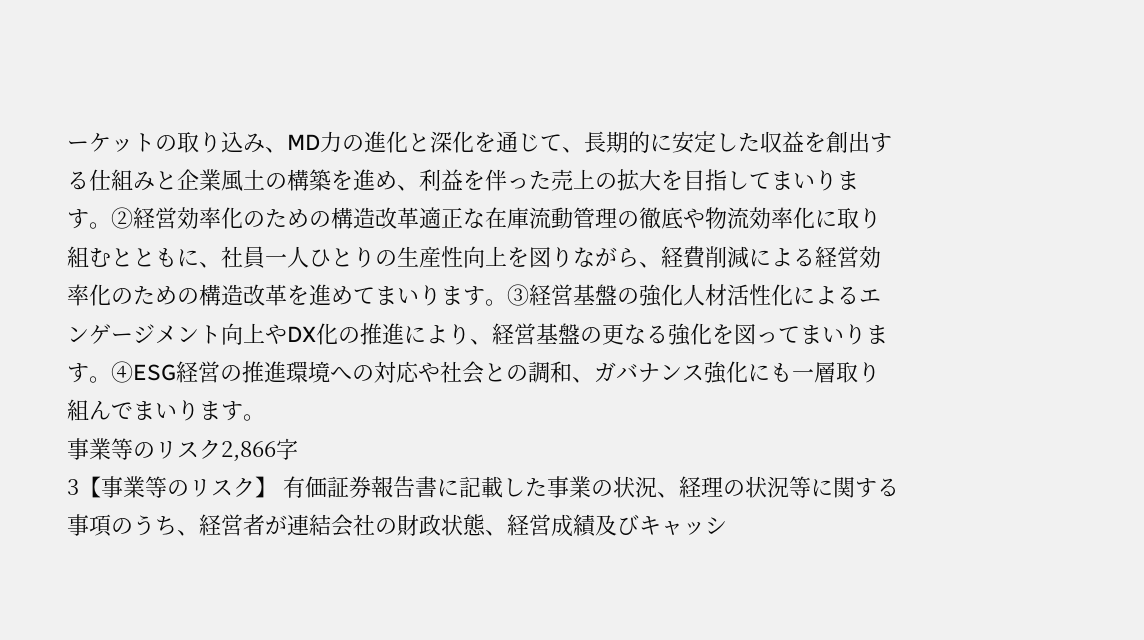ーケットの取り込み、MD力の進化と深化を通じて、長期的に安定した収益を創出する仕組みと企業風土の構築を進め、利益を伴った売上の拡大を目指してまいります。②経営効率化のための構造改革適正な在庫流動管理の徹底や物流効率化に取り組むとともに、社員一人ひとりの生産性向上を図りながら、経費削減による経営効率化のための構造改革を進めてまいります。③経営基盤の強化人材活性化によるエンゲージメント向上やDX化の推進により、経営基盤の更なる強化を図ってまいります。④ESG経営の推進環境への対応や社会との調和、ガバナンス強化にも一層取り組んでまいります。
事業等のリスク2,866字
3【事業等のリスク】 有価証券報告書に記載した事業の状況、経理の状況等に関する事項のうち、経営者が連結会社の財政状態、経営成績及びキャッシ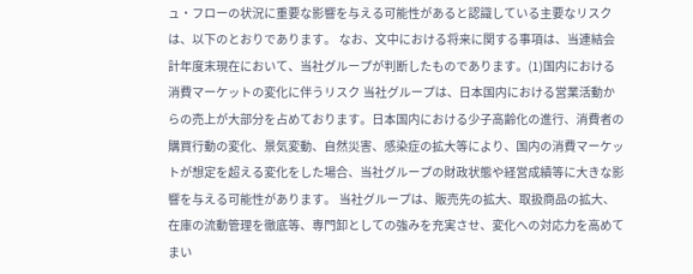ュ・フローの状況に重要な影響を与える可能性があると認識している主要なリスクは、以下のとおりであります。 なお、文中における将来に関する事項は、当連結会計年度末現在において、当社グループが判断したものであります。(1)国内における消費マーケットの変化に伴うリスク 当社グループは、日本国内における営業活動からの売上が大部分を占めております。日本国内における少子高齢化の進行、消費者の購買行動の変化、景気変動、自然災害、感染症の拡大等により、国内の消費マーケットが想定を超える変化をした場合、当社グループの財政状態や経営成績等に大きな影響を与える可能性があります。 当社グループは、販売先の拡大、取扱商品の拡大、在庫の流動管理を徹底等、専門卸としての強みを充実させ、変化への対応力を高めてまい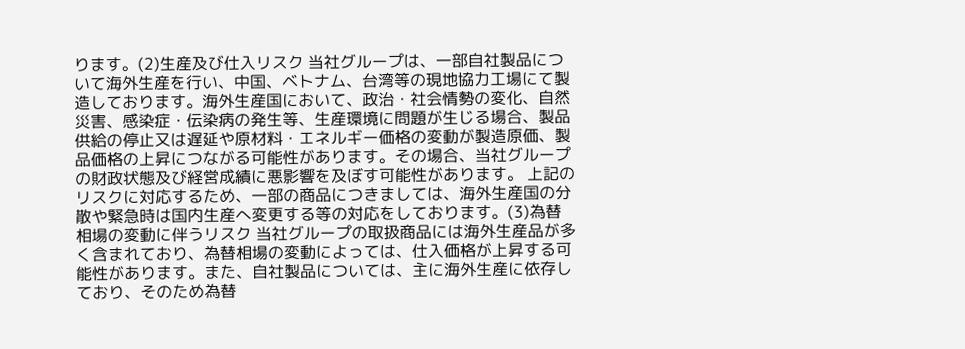ります。(2)生産及び仕入リスク 当社グループは、一部自社製品について海外生産を行い、中国、ベトナム、台湾等の現地協力工場にて製造しております。海外生産国において、政治・社会情勢の変化、自然災害、感染症・伝染病の発生等、生産環境に問題が生じる場合、製品供給の停止又は遅延や原材料・エネルギー価格の変動が製造原価、製品価格の上昇につながる可能性があります。その場合、当社グループの財政状態及び経営成績に悪影響を及ぼす可能性があります。 上記のリスクに対応するため、一部の商品につきましては、海外生産国の分散や緊急時は国内生産へ変更する等の対応をしております。(3)為替相場の変動に伴うリスク 当社グループの取扱商品には海外生産品が多く含まれており、為替相場の変動によっては、仕入価格が上昇する可能性があります。また、自社製品については、主に海外生産に依存しており、そのため為替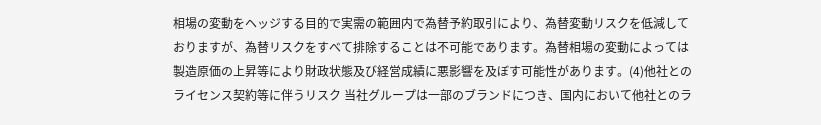相場の変動をヘッジする目的で実需の範囲内で為替予約取引により、為替変動リスクを低減しておりますが、為替リスクをすべて排除することは不可能であります。為替相場の変動によっては製造原価の上昇等により財政状態及び経営成績に悪影響を及ぼす可能性があります。(4)他社とのライセンス契約等に伴うリスク 当社グループは一部のブランドにつき、国内において他社とのラ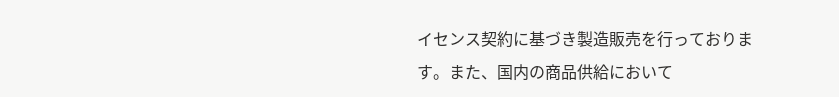イセンス契約に基づき製造販売を行っております。また、国内の商品供給において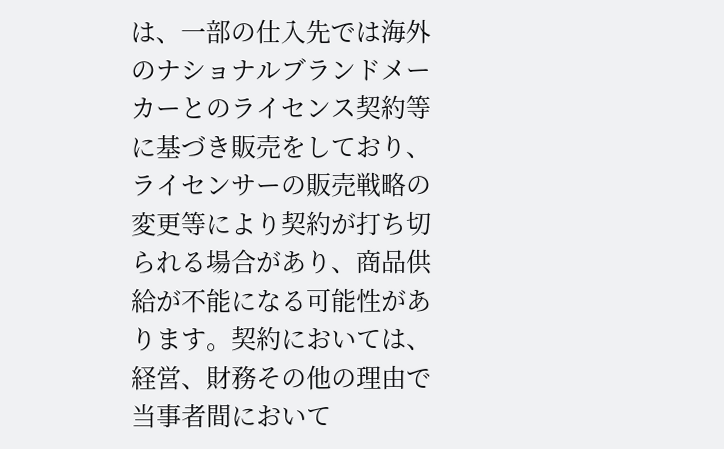は、一部の仕入先では海外のナショナルブランドメーカーとのライセンス契約等に基づき販売をしており、ライセンサーの販売戦略の変更等により契約が打ち切られる場合があり、商品供給が不能になる可能性があります。契約においては、経営、財務その他の理由で当事者間において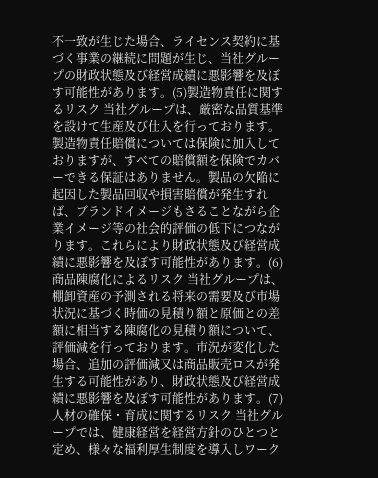不一致が生じた場合、ライセンス契約に基づく事業の継続に問題が生じ、当社グループの財政状態及び経営成績に悪影響を及ぼす可能性があります。(5)製造物責任に関するリスク 当社グループは、厳密な品質基準を設けて生産及び仕入を行っております。製造物責任賠償については保険に加入しておりますが、すべての賠償額を保険でカバーできる保証はありません。製品の欠陥に起因した製品回収や損害賠償が発生すれば、ブランドイメージもさることながら企業イメージ等の社会的評価の低下につながります。これらにより財政状態及び経営成績に悪影響を及ぼす可能性があります。(6)商品陳腐化によるリスク 当社グループは、棚卸資産の予測される将来の需要及び市場状況に基づく時価の見積り額と原価との差額に相当する陳腐化の見積り額について、評価減を行っております。市況が変化した場合、追加の評価減又は商品販売ロスが発生する可能性があり、財政状態及び経営成績に悪影響を及ぼす可能性があります。(7)人材の確保・育成に関するリスク 当社グループでは、健康経営を経営方針のひとつと定め、様々な福利厚生制度を導入しワーク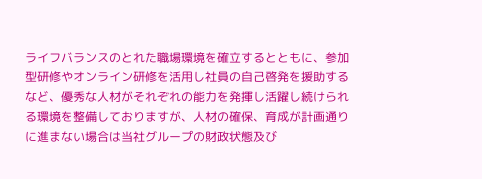ライフバランスのとれた職場環境を確立するとともに、参加型研修やオンライン研修を活用し社員の自己啓発を援助するなど、優秀な人材がそれぞれの能力を発揮し活躍し続けられる環境を整備しておりますが、人材の確保、育成が計画通りに進まない場合は当社グループの財政状態及び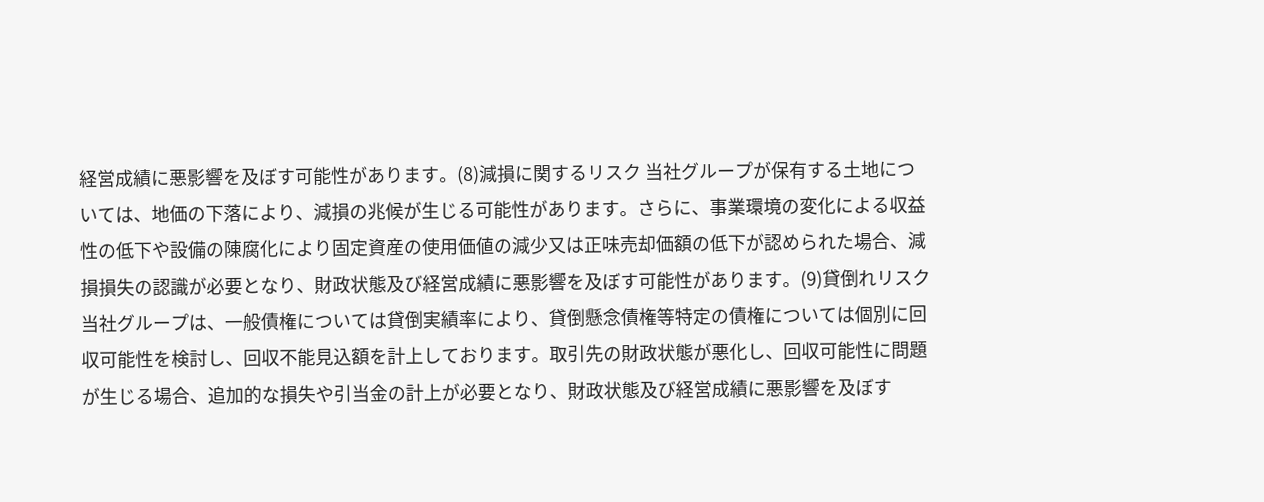経営成績に悪影響を及ぼす可能性があります。(8)減損に関するリスク 当社グループが保有する土地については、地価の下落により、減損の兆候が生じる可能性があります。さらに、事業環境の変化による収益性の低下や設備の陳腐化により固定資産の使用価値の減少又は正味売却価額の低下が認められた場合、減損損失の認識が必要となり、財政状態及び経営成績に悪影響を及ぼす可能性があります。(9)貸倒れリスク 当社グループは、一般債権については貸倒実績率により、貸倒懸念債権等特定の債権については個別に回収可能性を検討し、回収不能見込額を計上しております。取引先の財政状態が悪化し、回収可能性に問題が生じる場合、追加的な損失や引当金の計上が必要となり、財政状態及び経営成績に悪影響を及ぼす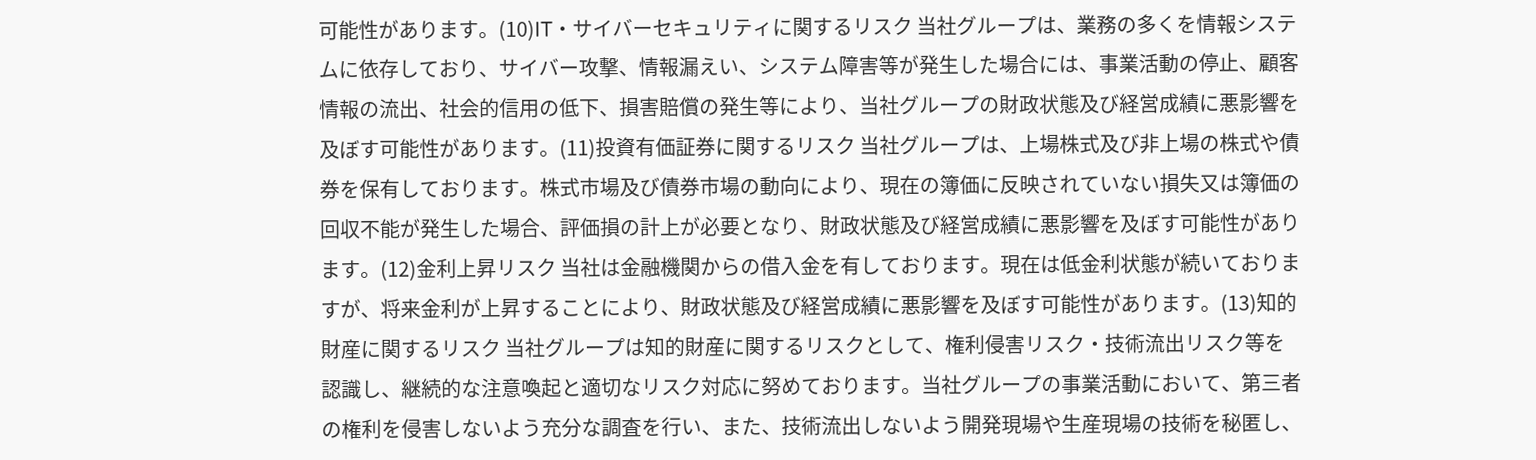可能性があります。(10)IT・サイバーセキュリティに関するリスク 当社グループは、業務の多くを情報システムに依存しており、サイバー攻撃、情報漏えい、システム障害等が発生した場合には、事業活動の停止、顧客情報の流出、社会的信用の低下、損害賠償の発生等により、当社グループの財政状態及び経営成績に悪影響を及ぼす可能性があります。(11)投資有価証券に関するリスク 当社グループは、上場株式及び非上場の株式や債券を保有しております。株式市場及び債券市場の動向により、現在の簿価に反映されていない損失又は簿価の回収不能が発生した場合、評価損の計上が必要となり、財政状態及び経営成績に悪影響を及ぼす可能性があります。(12)金利上昇リスク 当社は金融機関からの借入金を有しております。現在は低金利状態が続いておりますが、将来金利が上昇することにより、財政状態及び経営成績に悪影響を及ぼす可能性があります。(13)知的財産に関するリスク 当社グループは知的財産に関するリスクとして、権利侵害リスク・技術流出リスク等を認識し、継続的な注意喚起と適切なリスク対応に努めております。当社グループの事業活動において、第三者の権利を侵害しないよう充分な調査を行い、また、技術流出しないよう開発現場や生産現場の技術を秘匿し、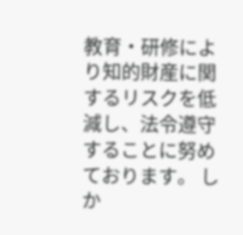教育・研修により知的財産に関するリスクを低減し、法令遵守することに努めております。 しか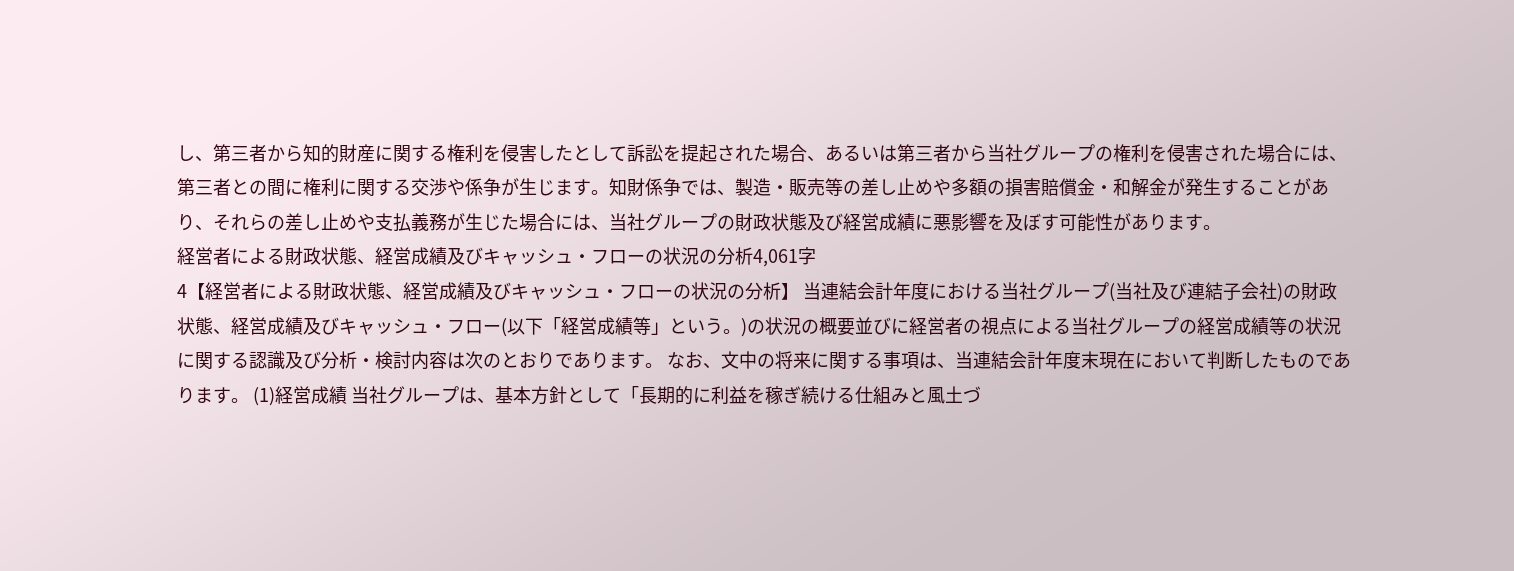し、第三者から知的財産に関する権利を侵害したとして訴訟を提起された場合、あるいは第三者から当社グループの権利を侵害された場合には、第三者との間に権利に関する交渉や係争が生じます。知財係争では、製造・販売等の差し止めや多額の損害賠償金・和解金が発生することがあり、それらの差し止めや支払義務が生じた場合には、当社グループの財政状態及び経営成績に悪影響を及ぼす可能性があります。
経営者による財政状態、経営成績及びキャッシュ・フローの状況の分析4,061字
4【経営者による財政状態、経営成績及びキャッシュ・フローの状況の分析】 当連結会計年度における当社グループ(当社及び連結子会社)の財政状態、経営成績及びキャッシュ・フロー(以下「経営成績等」という。)の状況の概要並びに経営者の視点による当社グループの経営成績等の状況に関する認識及び分析・検討内容は次のとおりであります。 なお、文中の将来に関する事項は、当連結会計年度末現在において判断したものであります。 (1)経営成績 当社グループは、基本方針として「長期的に利益を稼ぎ続ける仕組みと風土づ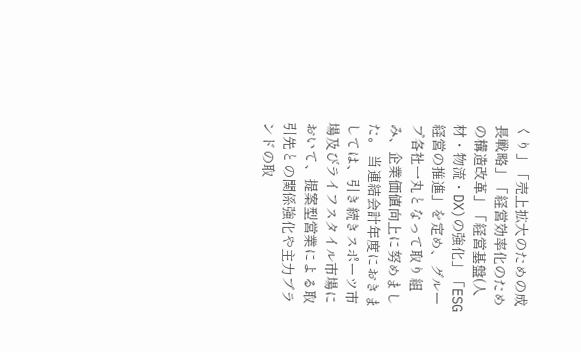くり」「売上拡大のための成長戦略」「経営効率化のための構造改革」「経営基盤(人材・物流・DX)の強化」「ESG経営の推進」を定め、グループ各社一丸となって取り組み、企業価値向上に努めました。 当連結会計年度におきましては、引き続きスポーツ市場及びライフスタイル市場において、提案型営業による取引先との関係強化や主力ブランドの取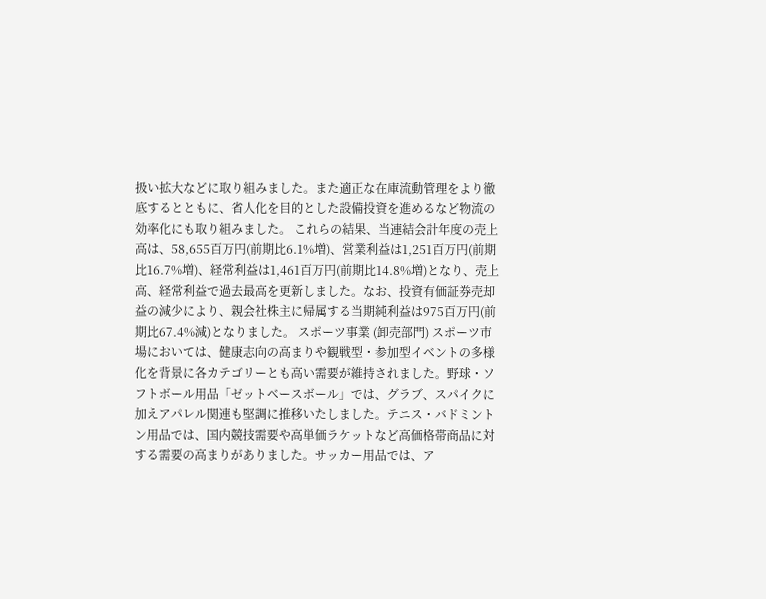扱い拡大などに取り組みました。また適正な在庫流動管理をより徹底するとともに、省人化を目的とした設備投資を進めるなど物流の効率化にも取り組みました。 これらの結果、当連結会計年度の売上高は、58,655百万円(前期比6.1%増)、営業利益は1,251百万円(前期比16.7%増)、経常利益は1,461百万円(前期比14.8%増)となり、売上高、経常利益で過去最高を更新しました。なお、投資有価証券売却益の減少により、親会社株主に帰属する当期純利益は975百万円(前期比67.4%減)となりました。 スポーツ事業 (卸売部門) スポーツ市場においては、健康志向の高まりや観戦型・参加型イベントの多様化を背景に各カテゴリーとも高い需要が維持されました。野球・ソフトボール用品「ゼットベースボール」では、グラブ、スパイクに加えアパレル関連も堅調に推移いたしました。テニス・バドミントン用品では、国内競技需要や高単価ラケットなど高価格帯商品に対する需要の高まりがありました。サッカー用品では、ア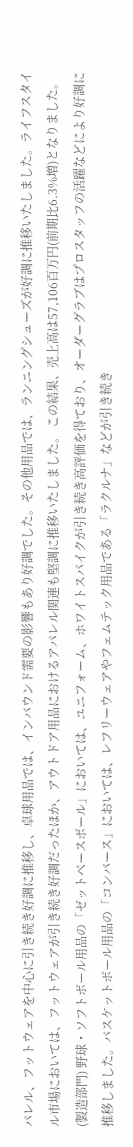パレル、フットウェアを中心に引き続き好調に推移し、卓球用品では、インバウンド需要の影響もあり好調でした。その他用品では、ランニングシューズが好調に推移いたしました。ライフスタイル市場においては、フットウェアが引き続き好調だったほか、アウトドア用品におけるアパレル関連も堅調に推移いたしました。 この結果、売上高は57,106百万円(前期比6.3%増)となりました。 (製造部門) 野球・ソフトボール用品の「ゼットベースボール」においては、ユニフォーム、ホワイトスパイクが引き続き高評価を得ており、オーダーグラブはプロスタッフの活躍などにより好調に推移しました。バスケットボール用品の「コンバース」においては、レフリーウェアやフェムテック用品である「ラクルナ」などが引き続き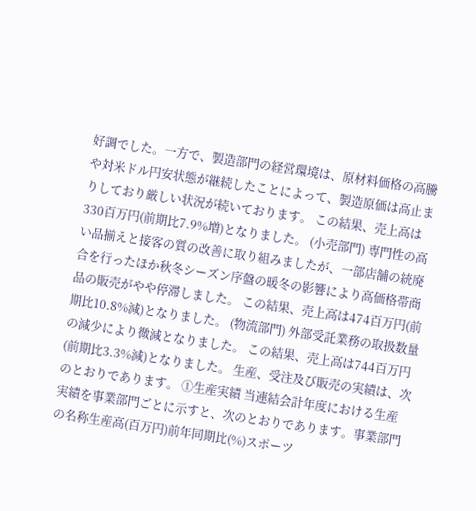好調でした。一方で、製造部門の経営環境は、原材料価格の高騰や対米ドル円安状態が継続したことによって、製造原価は高止まりしており厳しい状況が続いております。 この結果、売上高は330百万円(前期比7.9%増)となりました。 (小売部門) 専門性の高い品揃えと接客の質の改善に取り組みましたが、一部店舗の統廃合を行ったほか秋冬シーズン序盤の暖冬の影響により高価格帯商品の販売がやや停滞しました。 この結果、売上高は474百万円(前期比10.8%減)となりました。 (物流部門) 外部受託業務の取扱数量の減少により微減となりました。 この結果、売上高は744百万円(前期比3.3%減)となりました。 生産、受注及び販売の実績は、次のとおりであります。 ①生産実績 当連結会計年度における生産実績を事業部門ごとに示すと、次のとおりであります。事業部門の名称生産高(百万円)前年同期比(%)スポーツ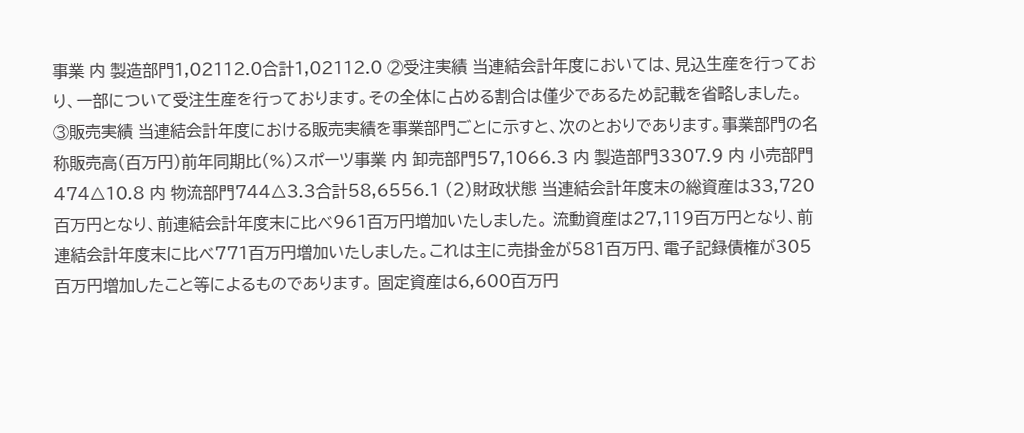事業 内 製造部門1,02112.0合計1,02112.0 ②受注実績 当連結会計年度においては、見込生産を行っており、一部について受注生産を行っております。その全体に占める割合は僅少であるため記載を省略しました。 ③販売実績 当連結会計年度における販売実績を事業部門ごとに示すと、次のとおりであります。事業部門の名称販売高(百万円)前年同期比(%)スポーツ事業 内 卸売部門57,1066.3 内 製造部門3307.9 内 小売部門474△10.8 内 物流部門744△3.3合計58,6556.1 (2)財政状態 当連結会計年度末の総資産は33,720百万円となり、前連結会計年度末に比べ961百万円増加いたしました。 流動資産は27,119百万円となり、前連結会計年度末に比べ771百万円増加いたしました。これは主に売掛金が581百万円、電子記録債権が305百万円増加したこと等によるものであります。 固定資産は6,600百万円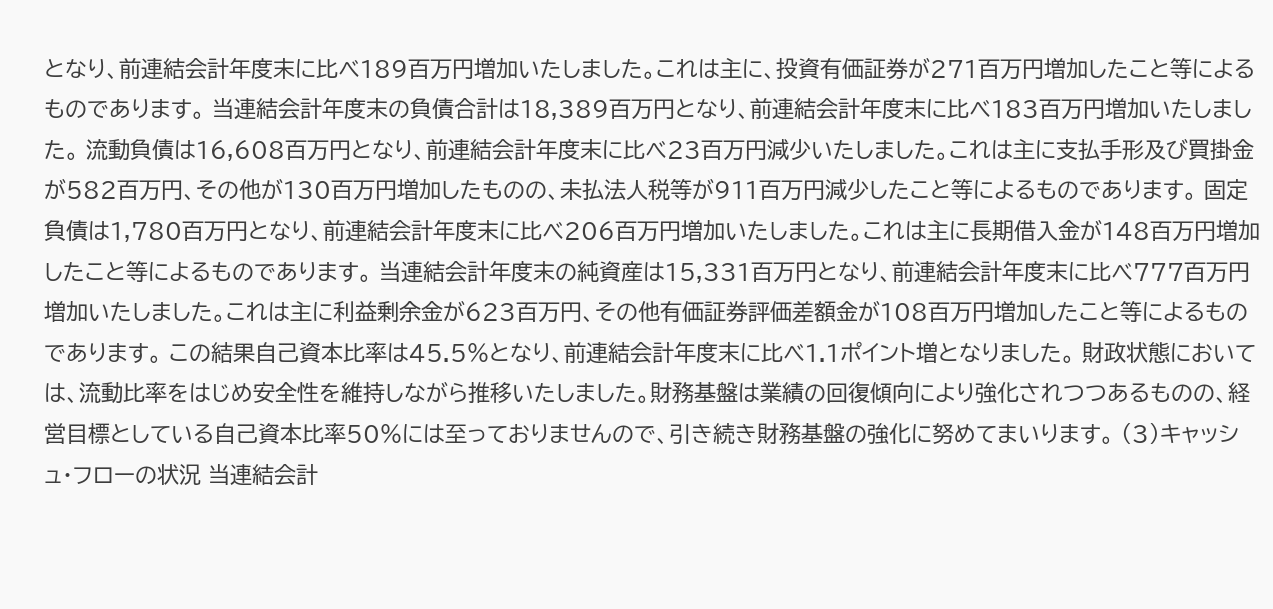となり、前連結会計年度末に比べ189百万円増加いたしました。これは主に、投資有価証券が271百万円増加したこと等によるものであります。 当連結会計年度末の負債合計は18,389百万円となり、前連結会計年度末に比べ183百万円増加いたしました。 流動負債は16,608百万円となり、前連結会計年度末に比べ23百万円減少いたしました。これは主に支払手形及び買掛金が582百万円、その他が130百万円増加したものの、未払法人税等が911百万円減少したこと等によるものであります。 固定負債は1,780百万円となり、前連結会計年度末に比べ206百万円増加いたしました。これは主に長期借入金が148百万円増加したこと等によるものであります。 当連結会計年度末の純資産は15,331百万円となり、前連結会計年度末に比べ777百万円増加いたしました。これは主に利益剰余金が623百万円、その他有価証券評価差額金が108百万円増加したこと等によるものであります。 この結果自己資本比率は45.5%となり、前連結会計年度末に比べ1.1ポイント増となりました。 財政状態においては、流動比率をはじめ安全性を維持しながら推移いたしました。財務基盤は業績の回復傾向により強化されつつあるものの、経営目標としている自己資本比率50%には至っておりませんので、引き続き財務基盤の強化に努めてまいります。 (3)キャッシュ・フローの状況 当連結会計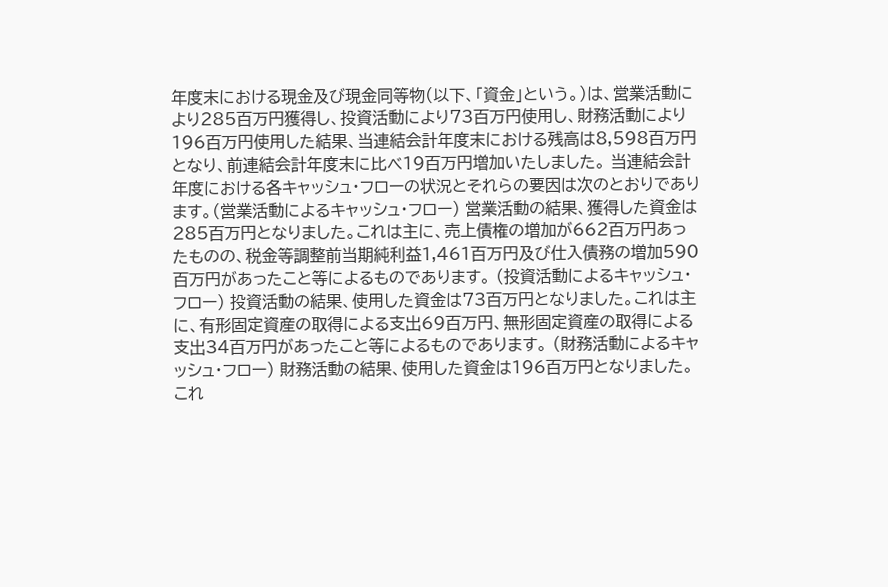年度末における現金及び現金同等物(以下、「資金」という。)は、営業活動により285百万円獲得し、投資活動により73百万円使用し、財務活動により196百万円使用した結果、当連結会計年度末における残高は8,598百万円となり、前連結会計年度末に比べ19百万円増加いたしました。 当連結会計年度における各キャッシュ・フローの状況とそれらの要因は次のとおりであります。(営業活動によるキャッシュ・フロー) 営業活動の結果、獲得した資金は285百万円となりました。これは主に、売上債権の増加が662百万円あったものの、税金等調整前当期純利益1,461百万円及び仕入債務の増加590百万円があったこと等によるものであります。 (投資活動によるキャッシュ・フロー) 投資活動の結果、使用した資金は73百万円となりました。これは主に、有形固定資産の取得による支出69百万円、無形固定資産の取得による支出34百万円があったこと等によるものであります。 (財務活動によるキャッシュ・フロー) 財務活動の結果、使用した資金は196百万円となりました。これ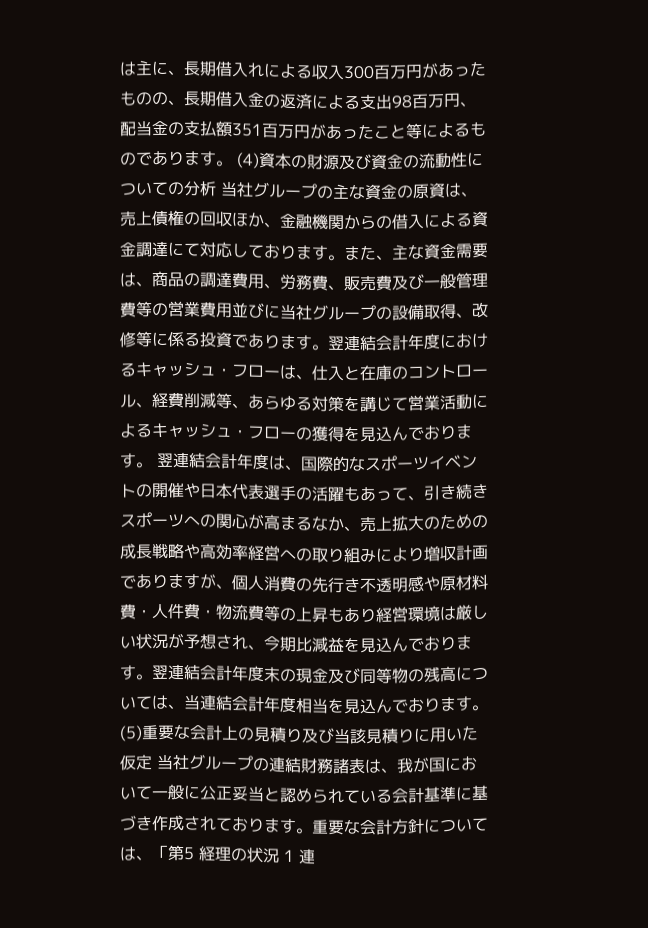は主に、長期借入れによる収入300百万円があったものの、長期借入金の返済による支出98百万円、配当金の支払額351百万円があったこと等によるものであります。 (4)資本の財源及び資金の流動性についての分析 当社グループの主な資金の原資は、売上債権の回収ほか、金融機関からの借入による資金調達にて対応しております。また、主な資金需要は、商品の調達費用、労務費、販売費及び一般管理費等の営業費用並びに当社グループの設備取得、改修等に係る投資であります。翌連結会計年度におけるキャッシュ・フローは、仕入と在庫のコントロール、経費削減等、あらゆる対策を講じて営業活動によるキャッシュ・フローの獲得を見込んでおります。 翌連結会計年度は、国際的なスポーツイベントの開催や日本代表選手の活躍もあって、引き続きスポーツへの関心が高まるなか、売上拡大のための成長戦略や高効率経営への取り組みにより増収計画でありますが、個人消費の先行き不透明感や原材料費・人件費・物流費等の上昇もあり経営環境は厳しい状況が予想され、今期比減益を見込んでおります。翌連結会計年度末の現金及び同等物の残高については、当連結会計年度相当を見込んでおります。 (5)重要な会計上の見積り及び当該見積りに用いた仮定 当社グループの連結財務諸表は、我が国において一般に公正妥当と認められている会計基準に基づき作成されております。重要な会計方針については、「第5 経理の状況 1 連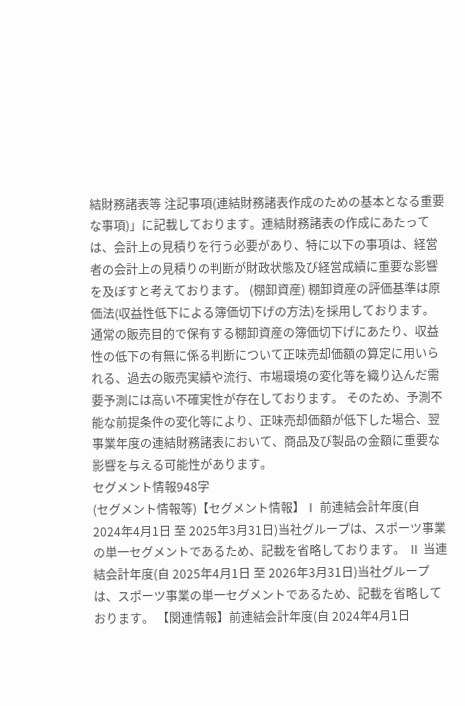結財務諸表等 注記事項(連結財務諸表作成のための基本となる重要な事項)」に記載しております。連結財務諸表の作成にあたっては、会計上の見積りを行う必要があり、特に以下の事項は、経営者の会計上の見積りの判断が財政状態及び経営成績に重要な影響を及ぼすと考えております。 (棚卸資産) 棚卸資産の評価基準は原価法(収益性低下による簿価切下げの方法)を採用しております。通常の販売目的で保有する棚卸資産の簿価切下げにあたり、収益性の低下の有無に係る判断について正味売却価額の算定に用いられる、過去の販売実績や流行、市場環境の変化等を織り込んだ需要予測には高い不確実性が存在しております。 そのため、予測不能な前提条件の変化等により、正味売却価額が低下した場合、翌事業年度の連結財務諸表において、商品及び製品の金額に重要な影響を与える可能性があります。
セグメント情報948字
(セグメント情報等)【セグメント情報】Ⅰ 前連結会計年度(自 2024年4月1日 至 2025年3月31日)当社グループは、スポーツ事業の単一セグメントであるため、記載を省略しております。 Ⅱ 当連結会計年度(自 2025年4月1日 至 2026年3月31日)当社グループは、スポーツ事業の単一セグメントであるため、記載を省略しております。 【関連情報】前連結会計年度(自 2024年4月1日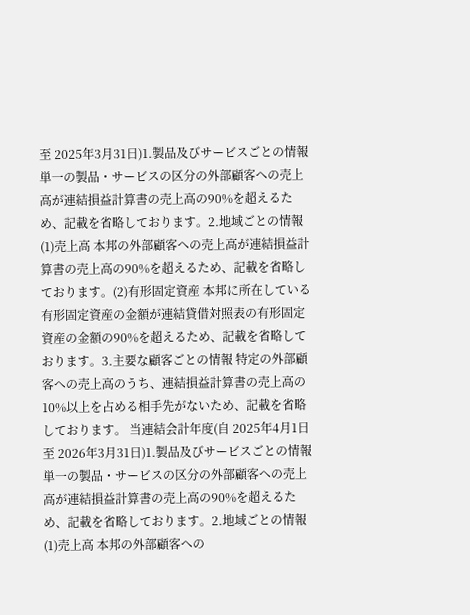至 2025年3月31日)1.製品及びサービスごとの情報 単一の製品・サービスの区分の外部顧客への売上高が連結損益計算書の売上高の90%を超えるため、記載を省略しております。2.地域ごとの情報(1)売上高 本邦の外部顧客への売上高が連結損益計算書の売上高の90%を超えるため、記載を省略しております。(2)有形固定資産 本邦に所在している有形固定資産の金額が連結貸借対照表の有形固定資産の金額の90%を超えるため、記載を省略しております。3.主要な顧客ごとの情報 特定の外部顧客への売上高のうち、連結損益計算書の売上高の10%以上を占める相手先がないため、記載を省略しております。 当連結会計年度(自 2025年4月1日 至 2026年3月31日)1.製品及びサービスごとの情報 単一の製品・サービスの区分の外部顧客への売上高が連結損益計算書の売上高の90%を超えるため、記載を省略しております。2.地域ごとの情報(1)売上高 本邦の外部顧客への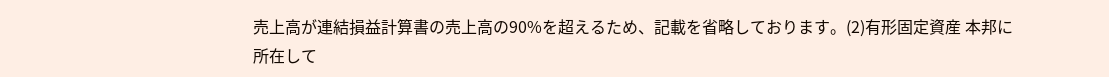売上高が連結損益計算書の売上高の90%を超えるため、記載を省略しております。(2)有形固定資産 本邦に所在して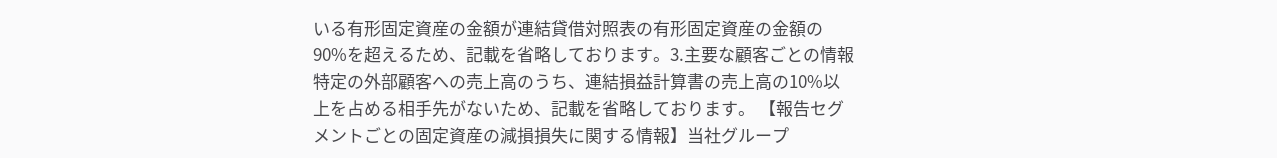いる有形固定資産の金額が連結貸借対照表の有形固定資産の金額の90%を超えるため、記載を省略しております。3.主要な顧客ごとの情報 特定の外部顧客への売上高のうち、連結損益計算書の売上高の10%以上を占める相手先がないため、記載を省略しております。 【報告セグメントごとの固定資産の減損損失に関する情報】当社グループ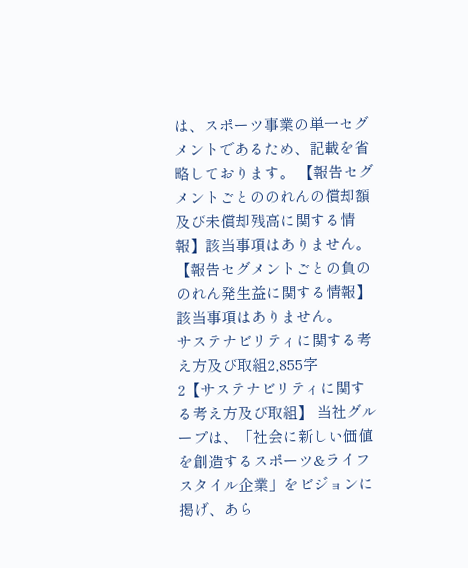は、スポーツ事業の単一セグメントであるため、記載を省略しております。 【報告セグメントごとののれんの償却額及び未償却残高に関する情報】該当事項はありません。 【報告セグメントごとの負ののれん発生益に関する情報】該当事項はありません。
サステナビリティに関する考え方及び取組2,855字
2【サステナビリティに関する考え方及び取組】 当社グループは、「社会に新しい価値を創造するスポーツ&ライフスタイル企業」をビジョンに掲げ、あら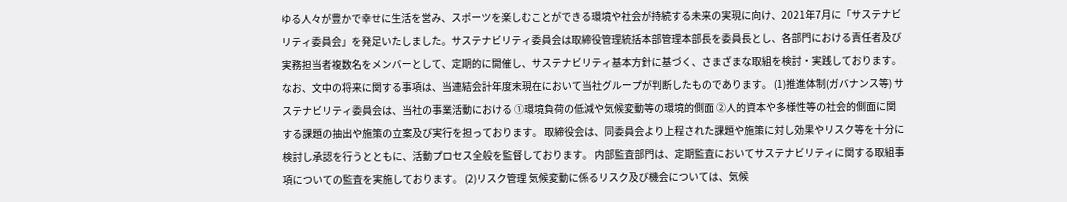ゆる人々が豊かで幸せに生活を営み、スポーツを楽しむことができる環境や社会が持続する未来の実現に向け、2021年7月に「サステナビリティ委員会」を発足いたしました。サステナビリティ委員会は取締役管理統括本部管理本部長を委員長とし、各部門における責任者及び実務担当者複数名をメンバーとして、定期的に開催し、サステナビリティ基本方針に基づく、さまざまな取組を検討・実践しております。 なお、文中の将来に関する事項は、当連結会計年度末現在において当社グループが判断したものであります。 (1)推進体制(ガバナンス等) サステナビリティ委員会は、当社の事業活動における ①環境負荷の低減や気候変動等の環境的側面 ②人的資本や多様性等の社会的側面に関する課題の抽出や施策の立案及び実行を担っております。 取締役会は、同委員会より上程された課題や施策に対し効果やリスク等を十分に検討し承認を行うとともに、活動プロセス全般を監督しております。 内部監査部門は、定期監査においてサステナビリティに関する取組事項についての監査を実施しております。 (2)リスク管理 気候変動に係るリスク及び機会については、気候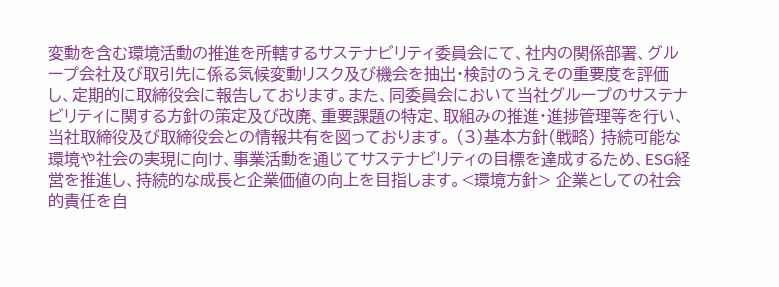変動を含む環境活動の推進を所轄するサステナビリティ委員会にて、社内の関係部署、グループ会社及び取引先に係る気候変動リスク及び機会を抽出・検討のうえその重要度を評価し、定期的に取締役会に報告しております。また、同委員会において当社グループのサステナビリティに関する方針の策定及び改廃、重要課題の特定、取組みの推進・進捗管理等を行い、当社取締役及び取締役会との情報共有を図っております。 (3)基本方針(戦略) 持続可能な環境や社会の実現に向け、事業活動を通じてサステナビリティの目標を達成するため、ESG経営を推進し、持続的な成長と企業価値の向上を目指します。<環境方針> 企業としての社会的責任を自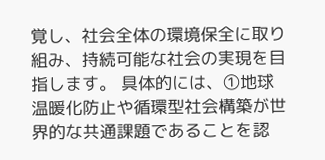覚し、社会全体の環境保全に取り組み、持続可能な社会の実現を目指します。 具体的には、①地球温暖化防止や循環型社会構築が世界的な共通課題であることを認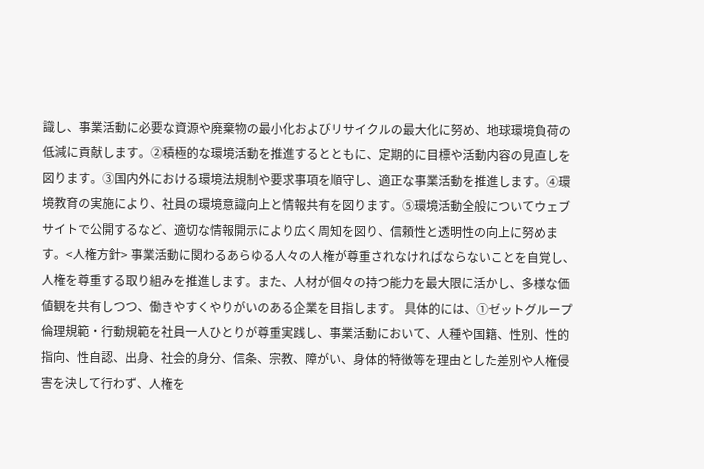識し、事業活動に必要な資源や廃棄物の最小化およびリサイクルの最大化に努め、地球環境負荷の低減に貢献します。②積極的な環境活動を推進するとともに、定期的に目標や活動内容の見直しを図ります。③国内外における環境法規制や要求事項を順守し、適正な事業活動を推進します。④環境教育の実施により、社員の環境意識向上と情報共有を図ります。⑤環境活動全般についてウェブサイトで公開するなど、適切な情報開示により広く周知を図り、信頼性と透明性の向上に努めます。<人権方針> 事業活動に関わるあらゆる人々の人権が尊重されなければならないことを自覚し、人権を尊重する取り組みを推進します。また、人材が個々の持つ能力を最大限に活かし、多様な価値観を共有しつつ、働きやすくやりがいのある企業を目指します。 具体的には、①ゼットグループ倫理規範・行動規範を社員一人ひとりが尊重実践し、事業活動において、人種や国籍、性別、性的指向、性自認、出身、社会的身分、信条、宗教、障がい、身体的特徴等を理由とした差別や人権侵害を決して行わず、人権を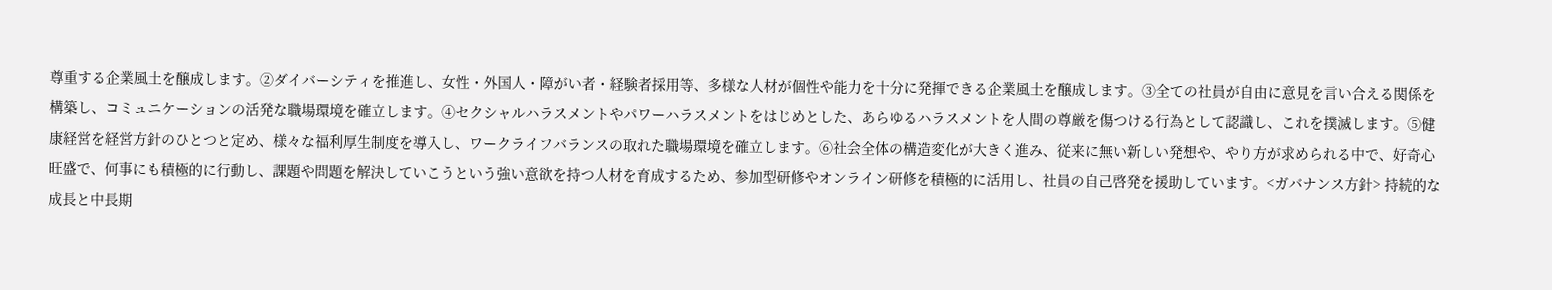尊重する企業風土を醸成します。②ダイバーシティを推進し、女性・外国人・障がい者・経験者採用等、多様な人材が個性や能力を十分に発揮できる企業風土を醸成します。③全ての社員が自由に意見を言い合える関係を構築し、コミュニケーションの活発な職場環境を確立します。④セクシャルハラスメントやパワーハラスメントをはじめとした、あらゆるハラスメントを人間の尊厳を傷つける行為として認識し、これを撲滅します。⑤健康経営を経営方針のひとつと定め、様々な福利厚生制度を導入し、ワークライフバランスの取れた職場環境を確立します。⑥社会全体の構造変化が大きく進み、従来に無い新しい発想や、やり方が求められる中で、好奇心旺盛で、何事にも積極的に行動し、課題や問題を解決していこうという強い意欲を持つ人材を育成するため、参加型研修やオンライン研修を積極的に活用し、社員の自己啓発を援助しています。<ガバナンス方針> 持続的な成長と中長期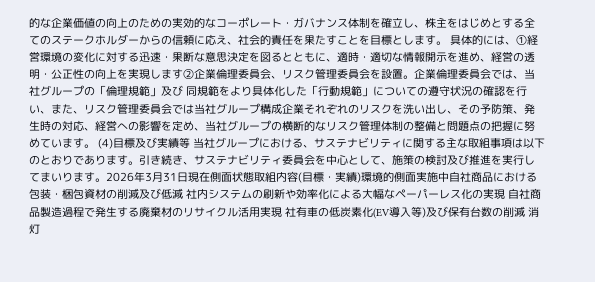的な企業価値の向上のための実効的なコーポレート・ガバナンス体制を確立し、株主をはじめとする全てのステークホルダーからの信頼に応え、社会的責任を果たすことを目標とします。 具体的には、①経営環境の変化に対する迅速・果断な意思決定を図るとともに、適時・適切な情報開示を進め、経営の透明・公正性の向上を実現します②企業倫理委員会、リスク管理委員会を設置。企業倫理委員会では、当社グループの「倫理規範」及び 同規範をより具体化した「行動規範」についての遵守状況の確認を行い、また、リスク管理委員会では当社グループ構成企業それぞれのリスクを洗い出し、その予防策、発生時の対応、経営への影響を定め、当社グループの横断的なリスク管理体制の整備と問題点の把握に努めています。 (4)目標及び実績等 当社グループにおける、サステナビリティに関する主な取組事項は以下のとおりであります。引き続き、サステナビリティ委員会を中心として、施策の検討及び推進を実行してまいります。2026年3月31日現在側面状態取組内容(目標・実績)環境的側面実施中自社商品における包装・梱包資材の削減及び低減 社内システムの刷新や効率化による大幅なペーパーレス化の実現 自社商品製造過程で発生する廃棄材のリサイクル活用実現 社有車の低炭素化(EV導入等)及び保有台数の削減 消灯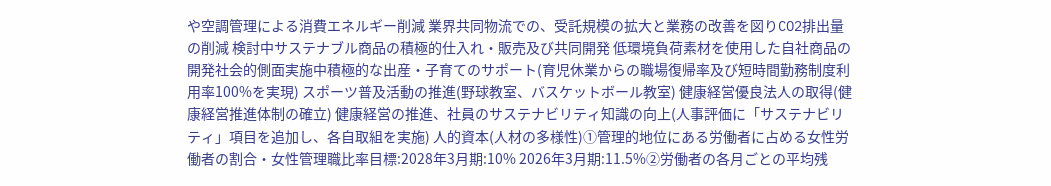や空調管理による消費エネルギー削減 業界共同物流での、受託規模の拡大と業務の改善を図りCO2排出量の削減 検討中サステナブル商品の積極的仕入れ・販売及び共同開発 低環境負荷素材を使用した自社商品の開発社会的側面実施中積極的な出産・子育てのサポート(育児休業からの職場復帰率及び短時間勤務制度利用率100%を実現) スポーツ普及活動の推進(野球教室、バスケットボール教室) 健康経営優良法人の取得(健康経営推進体制の確立) 健康経営の推進、社員のサステナビリティ知識の向上(人事評価に「サステナビリティ」項目を追加し、各自取組を実施) 人的資本(人材の多様性)①管理的地位にある労働者に占める女性労働者の割合・女性管理職比率目標:2028年3月期:10% 2026年3月期:11.5%②労働者の各月ごとの平均残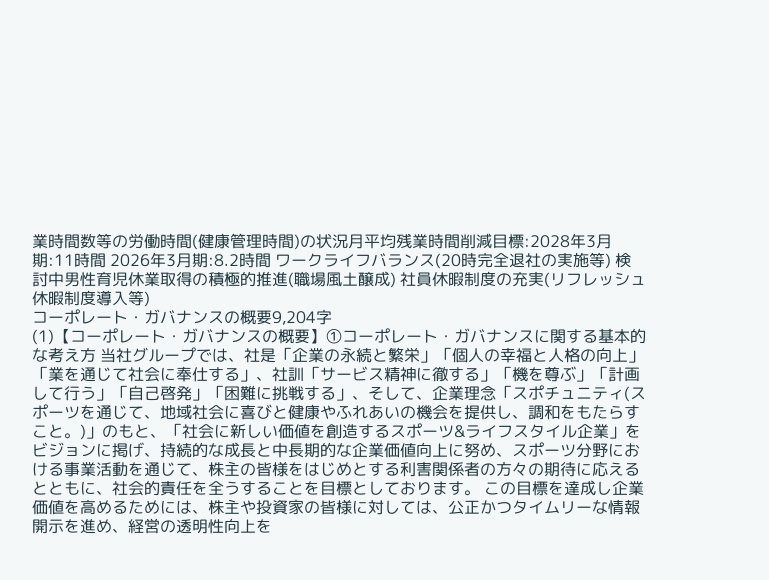業時間数等の労働時間(健康管理時間)の状況月平均残業時間削減目標:2028年3月期:11時間 2026年3月期:8.2時間 ワークライフバランス(20時完全退社の実施等) 検討中男性育児休業取得の積極的推進(職場風土醸成) 社員休暇制度の充実(リフレッシュ休暇制度導入等)
コーポレート・ガバナンスの概要9,204字
(1)【コーポレート・ガバナンスの概要】①コーポレート・ガバナンスに関する基本的な考え方 当社グループでは、社是「企業の永続と繁栄」「個人の幸福と人格の向上」「業を通じて社会に奉仕する」、社訓「サービス精神に徹する」「機を尊ぶ」「計画して行う」「自己啓発」「困難に挑戦する」、そして、企業理念「スポチュニティ(スポーツを通じて、地域社会に喜びと健康やふれあいの機会を提供し、調和をもたらすこと。)」のもと、「社会に新しい価値を創造するスポーツ&ライフスタイル企業」をビジョンに掲げ、持続的な成長と中長期的な企業価値向上に努め、スポーツ分野における事業活動を通じて、株主の皆様をはじめとする利害関係者の方々の期待に応えるとともに、社会的責任を全うすることを目標としております。 この目標を達成し企業価値を高めるためには、株主や投資家の皆様に対しては、公正かつタイムリーな情報開示を進め、経営の透明性向上を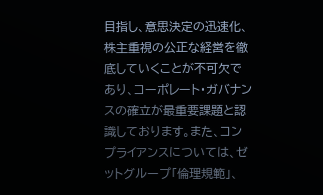目指し、意思決定の迅速化、株主重視の公正な経営を徹底していくことが不可欠であり、コーポレート・ガバナンスの確立が最重要課題と認識しております。また、コンプライアンスについては、ゼットグループ「倫理規範」、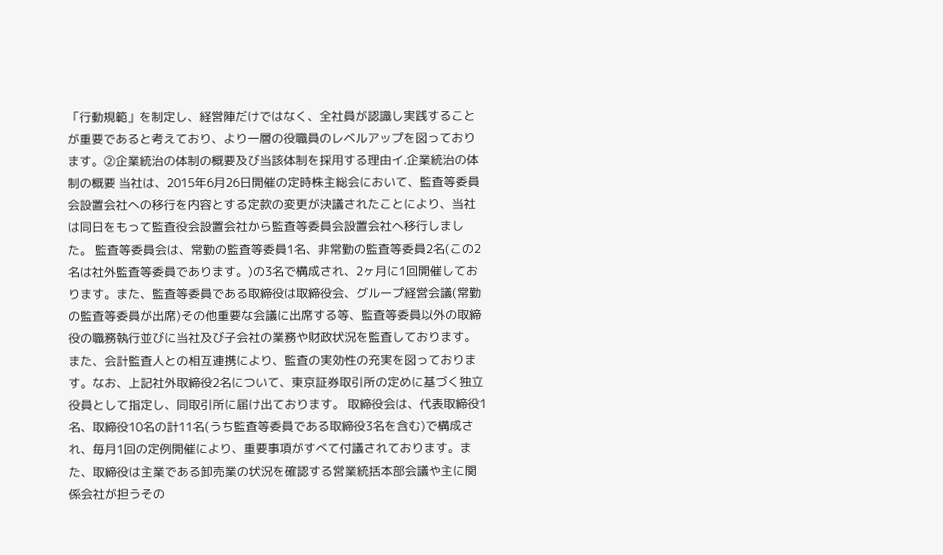「行動規範」を制定し、経営陣だけではなく、全社員が認識し実践することが重要であると考えており、より一層の役職員のレベルアップを図っております。②企業統治の体制の概要及び当該体制を採用する理由イ.企業統治の体制の概要 当社は、2015年6月26日開催の定時株主総会において、監査等委員会設置会社への移行を内容とする定款の変更が決議されたことにより、当社は同日をもって監査役会設置会社から監査等委員会設置会社へ移行しました。 監査等委員会は、常勤の監査等委員1名、非常勤の監査等委員2名(この2名は社外監査等委員であります。)の3名で構成され、2ヶ月に1回開催しております。また、監査等委員である取締役は取締役会、グループ経営会議(常勤の監査等委員が出席)その他重要な会議に出席する等、監査等委員以外の取締役の職務執行並びに当社及び子会社の業務や財政状況を監査しております。また、会計監査人との相互連携により、監査の実効性の充実を図っております。なお、上記社外取締役2名について、東京証券取引所の定めに基づく独立役員として指定し、同取引所に届け出ております。 取締役会は、代表取締役1名、取締役10名の計11名(うち監査等委員である取締役3名を含む)で構成され、毎月1回の定例開催により、重要事項がすべて付議されております。また、取締役は主業である卸売業の状況を確認する営業統括本部会議や主に関係会社が担うその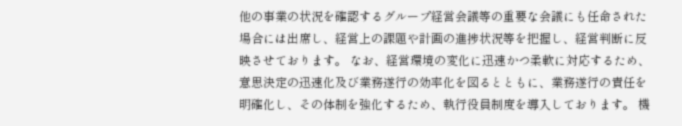他の事業の状況を確認するグループ経営会議等の重要な会議にも任命された場合には出席し、経営上の課題や計画の進捗状況等を把握し、経営判断に反映させております。 なお、経営環境の変化に迅速かつ柔軟に対応するため、意思決定の迅速化及び業務遂行の効率化を図るとともに、業務遂行の責任を明確化し、その体制を強化するため、執行役員制度を導入しております。 機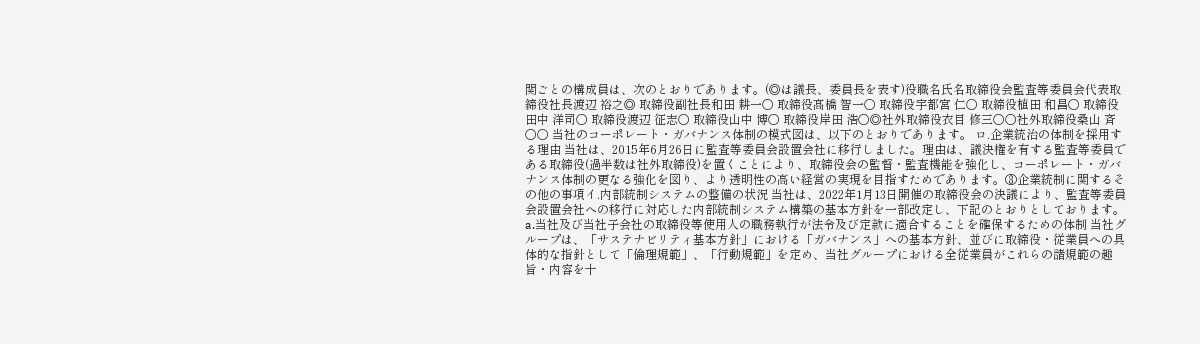関ごとの構成員は、次のとおりであります。(◎は議長、委員長を表す)役職名氏名取締役会監査等委員会代表取締役社長渡辺 裕之◎ 取締役副社長和田 耕一○ 取締役髙橋 智一○ 取締役宇都宮 仁○ 取締役植田 和昌○ 取締役田中 洋司○ 取締役渡辺 征志○ 取締役山中 博○ 取締役岸田 浩○◎社外取締役衣目 修三○○社外取締役桑山 斉○○ 当社のコーポレート・ガバナンス体制の模式図は、以下のとおりであります。 ロ.企業統治の体制を採用する理由 当社は、2015年6月26日に監査等委員会設置会社に移行しました。理由は、議決権を有する監査等委員である取締役(過半数は社外取締役)を置くことにより、取締役会の監督・監査機能を強化し、コーポレート・ガバナンス体制の更なる強化を図り、より透明性の高い経営の実現を目指すためであります。③企業統制に関するその他の事項イ.内部統制システムの整備の状況 当社は、2022年1月13日開催の取締役会の決議により、監査等委員会設置会社への移行に対応した内部統制システム構築の基本方針を一部改定し、下記のとおりとしております。a.当社及び当社子会社の取締役等使用人の職務執行が法令及び定款に適合することを確保するための体制 当社グループは、「サステナビリティ基本方針」における「ガバナンス」への基本方針、並びに取締役・従業員への具体的な指針として「倫理規範」、「行動規範」を定め、当社グループにおける全従業員がこれらの諸規範の趣旨・内容を十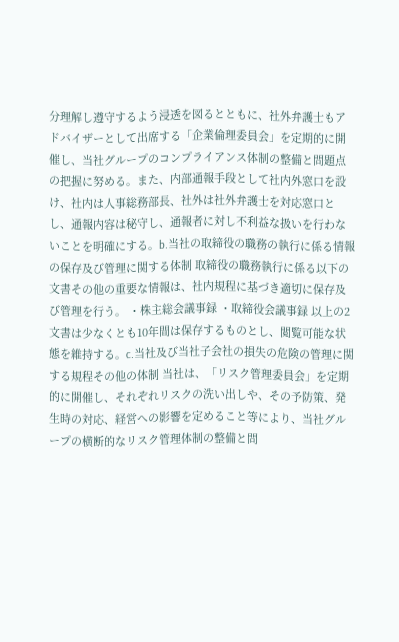分理解し遵守するよう浸透を図るとともに、社外弁護士もアドバイザーとして出席する「企業倫理委員会」を定期的に開催し、当社グループのコンプライアンス体制の整備と問題点の把握に努める。また、内部通報手段として社内外窓口を設け、社内は人事総務部長、社外は社外弁護士を対応窓口とし、通報内容は秘守し、通報者に対し不利益な扱いを行わないことを明確にする。b.当社の取締役の職務の執行に係る情報の保存及び管理に関する体制 取締役の職務執行に係る以下の文書その他の重要な情報は、社内規程に基づき適切に保存及び管理を行う。 ・株主総会議事録 ・取締役会議事録 以上の2文書は少なくとも10年間は保存するものとし、閲覧可能な状態を維持する。c.当社及び当社子会社の損失の危険の管理に関する規程その他の体制 当社は、「リスク管理委員会」を定期的に開催し、それぞれリスクの洗い出しや、その予防策、発生時の対応、経営への影響を定めること等により、当社グループの横断的なリスク管理体制の整備と問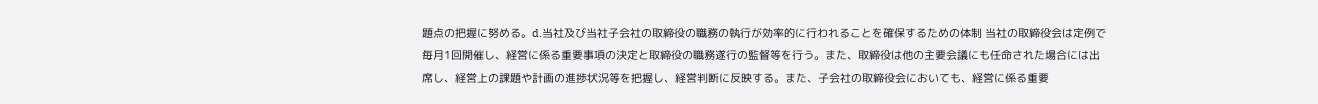題点の把握に努める。d.当社及び当社子会社の取締役の職務の執行が効率的に行われることを確保するための体制 当社の取締役会は定例で毎月1回開催し、経営に係る重要事項の決定と取締役の職務遂行の監督等を行う。また、取締役は他の主要会議にも任命された場合には出席し、経営上の課題や計画の進捗状況等を把握し、経営判断に反映する。また、子会社の取締役会においても、経営に係る重要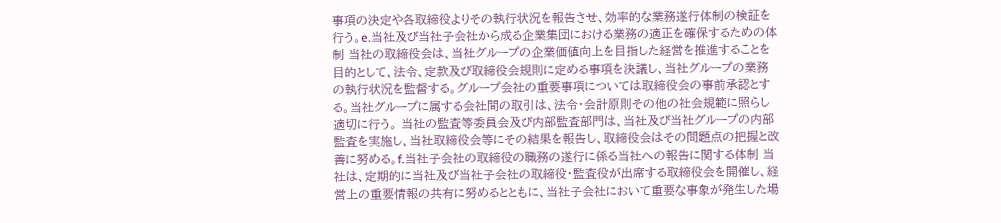事項の決定や各取締役よりその執行状況を報告させ、効率的な業務遂行体制の検証を行う。e.当社及び当社子会社から成る企業集団における業務の適正を確保するための体制 当社の取締役会は、当社グループの企業価値向上を目指した経営を推進することを目的として、法令、定款及び取締役会規則に定める事項を決議し、当社グループの業務の執行状況を監督する。グループ会社の重要事項については取締役会の事前承認とする。当社グループに属する会社間の取引は、法令・会計原則その他の社会規範に照らし適切に行う。 当社の監査等委員会及び内部監査部門は、当社及び当社グループの内部監査を実施し、当社取締役会等にその結果を報告し、取締役会はその問題点の把握と改善に努める。f.当社子会社の取締役の職務の遂行に係る当社への報告に関する体制 当社は、定期的に当社及び当社子会社の取締役・監査役が出席する取締役会を開催し、経営上の重要情報の共有に努めるとともに、当社子会社において重要な事象が発生した場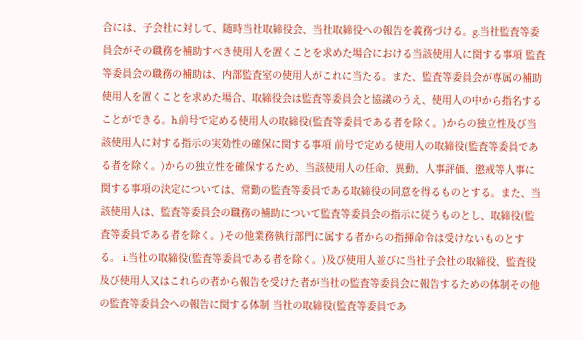合には、子会社に対して、随時当社取締役会、当社取締役への報告を義務づける。g.当社監査等委員会がその職務を補助すべき使用人を置くことを求めた場合における当該使用人に関する事項 監査等委員会の職務の補助は、内部監査室の使用人がこれに当たる。また、監査等委員会が専属の補助使用人を置くことを求めた場合、取締役会は監査等委員会と協議のうえ、使用人の中から指名することができる。h.前号で定める使用人の取締役(監査等委員である者を除く。)からの独立性及び当該使用人に対する指示の実効性の確保に関する事項 前号で定める使用人の取締役(監査等委員である者を除く。)からの独立性を確保するため、当該使用人の任命、異動、人事評価、懲戒等人事に関する事項の決定については、常勤の監査等委員である取締役の同意を得るものとする。また、当該使用人は、監査等委員会の職務の補助について監査等委員会の指示に従うものとし、取締役(監査等委員である者を除く。)その他業務執行部門に属する者からの指揮命令は受けないものとする。 i.当社の取締役(監査等委員である者を除く。)及び使用人並びに当社子会社の取締役、監査役及び使用人又はこれらの者から報告を受けた者が当社の監査等委員会に報告するための体制その他の監査等委員会への報告に関する体制 当社の取締役(監査等委員であ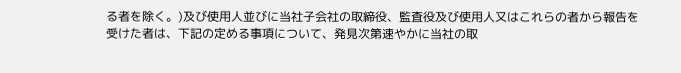る者を除く。)及び使用人並びに当社子会社の取締役、監査役及び使用人又はこれらの者から報告を受けた者は、下記の定める事項について、発見次第速やかに当社の取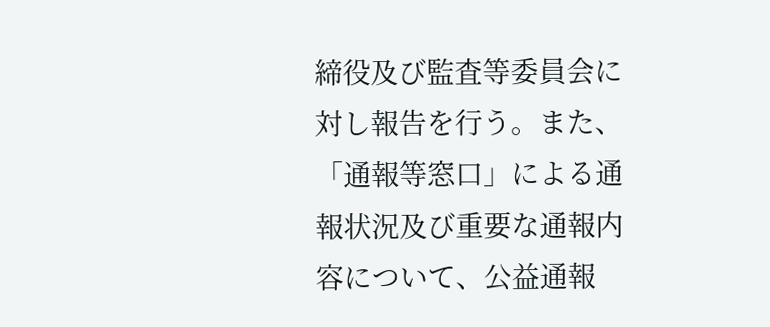締役及び監査等委員会に対し報告を行う。また、「通報等窓口」による通報状況及び重要な通報内容について、公益通報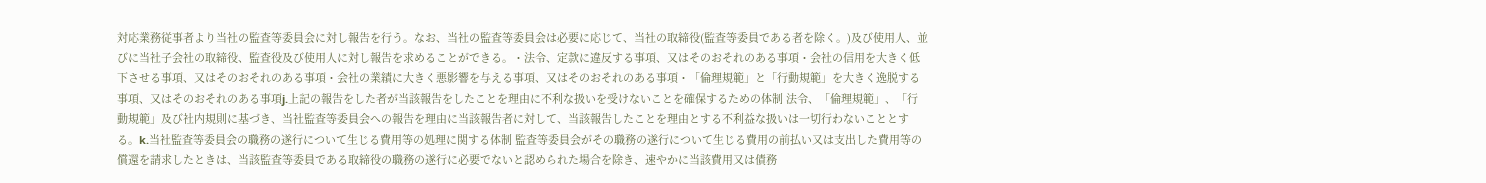対応業務従事者より当社の監査等委員会に対し報告を行う。なお、当社の監査等委員会は必要に応じて、当社の取締役(監査等委員である者を除く。)及び使用人、並びに当社子会社の取締役、監査役及び使用人に対し報告を求めることができる。・法令、定款に違反する事項、又はそのおそれのある事項・会社の信用を大きく低下させる事項、又はそのおそれのある事項・会社の業績に大きく悪影響を与える事項、又はそのおそれのある事項・「倫理規範」と「行動規範」を大きく逸脱する事項、又はそのおそれのある事項j.上記の報告をした者が当該報告をしたことを理由に不利な扱いを受けないことを確保するための体制 法令、「倫理規範」、「行動規範」及び社内規則に基づき、当社監査等委員会への報告を理由に当該報告者に対して、当該報告したことを理由とする不利益な扱いは一切行わないこととする。k.当社監査等委員会の職務の遂行について生じる費用等の処理に関する体制 監査等委員会がその職務の遂行について生じる費用の前払い又は支出した費用等の償還を請求したときは、当該監査等委員である取締役の職務の遂行に必要でないと認められた場合を除き、速やかに当該費用又は債務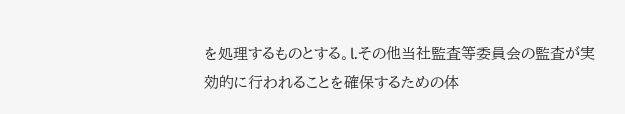を処理するものとする。l.その他当社監査等委員会の監査が実効的に行われることを確保するための体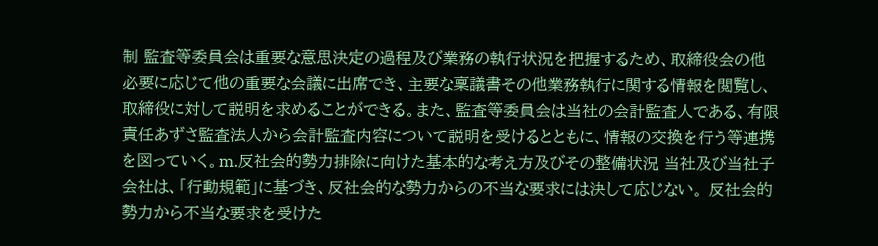制 監査等委員会は重要な意思決定の過程及び業務の執行状況を把握するため、取締役会の他必要に応じて他の重要な会議に出席でき、主要な稟議書その他業務執行に関する情報を閲覧し、取締役に対して説明を求めることができる。また、監査等委員会は当社の会計監査人である、有限責任あずさ監査法人から会計監査内容について説明を受けるとともに、情報の交換を行う等連携を図っていく。m.反社会的勢力排除に向けた基本的な考え方及びその整備状況 当社及び当社子会社は、「行動規範」に基づき、反社会的な勢力からの不当な要求には決して応じない。 反社会的勢力から不当な要求を受けた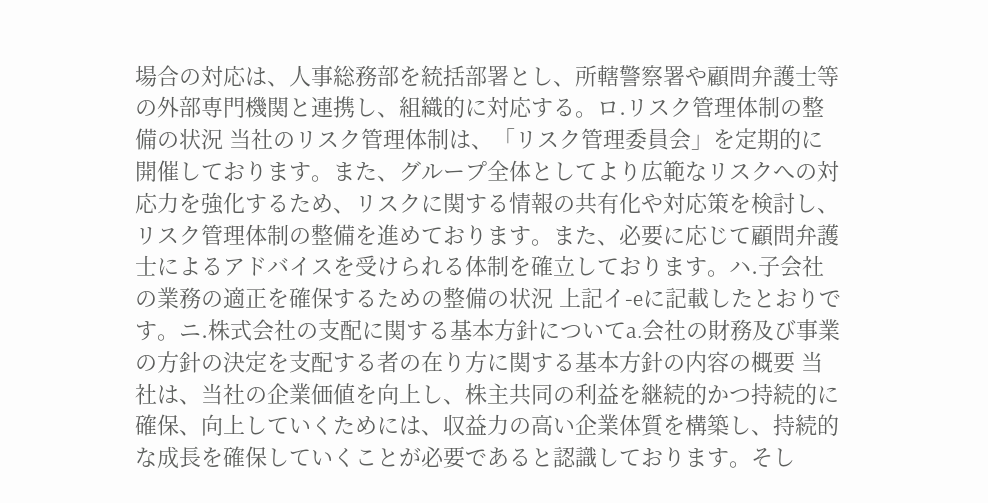場合の対応は、人事総務部を統括部署とし、所轄警察署や顧問弁護士等の外部専門機関と連携し、組織的に対応する。ロ.リスク管理体制の整備の状況 当社のリスク管理体制は、「リスク管理委員会」を定期的に開催しております。また、グループ全体としてより広範なリスクへの対応力を強化するため、リスクに関する情報の共有化や対応策を検討し、リスク管理体制の整備を進めております。また、必要に応じて顧問弁護士によるアドバイスを受けられる体制を確立しております。ハ.子会社の業務の適正を確保するための整備の状況 上記イ-eに記載したとおりです。ニ.株式会社の支配に関する基本方針についてa.会社の財務及び事業の方針の決定を支配する者の在り方に関する基本方針の内容の概要 当社は、当社の企業価値を向上し、株主共同の利益を継続的かつ持続的に確保、向上していくためには、収益力の高い企業体質を構築し、持続的な成長を確保していくことが必要であると認識しております。そし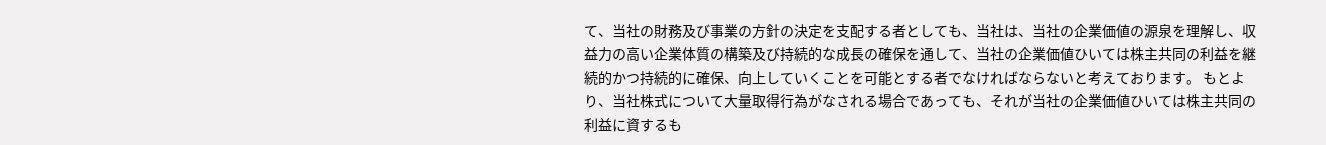て、当社の財務及び事業の方針の決定を支配する者としても、当社は、当社の企業価値の源泉を理解し、収益力の高い企業体質の構築及び持続的な成長の確保を通して、当社の企業価値ひいては株主共同の利益を継続的かつ持続的に確保、向上していくことを可能とする者でなければならないと考えております。 もとより、当社株式について大量取得行為がなされる場合であっても、それが当社の企業価値ひいては株主共同の利益に資するも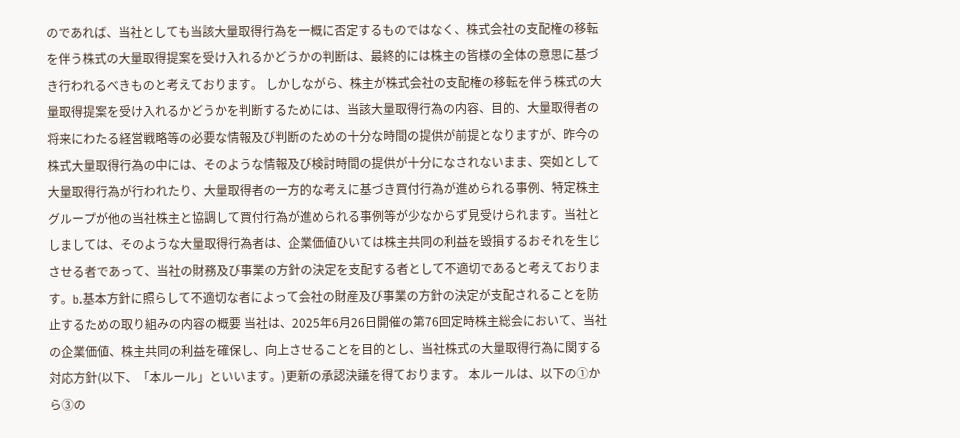のであれば、当社としても当該大量取得行為を一概に否定するものではなく、株式会社の支配権の移転を伴う株式の大量取得提案を受け入れるかどうかの判断は、最終的には株主の皆様の全体の意思に基づき行われるべきものと考えております。 しかしながら、株主が株式会社の支配権の移転を伴う株式の大量取得提案を受け入れるかどうかを判断するためには、当該大量取得行為の内容、目的、大量取得者の将来にわたる経営戦略等の必要な情報及び判断のための十分な時間の提供が前提となりますが、昨今の株式大量取得行為の中には、そのような情報及び検討時間の提供が十分になされないまま、突如として大量取得行為が行われたり、大量取得者の一方的な考えに基づき買付行為が進められる事例、特定株主グループが他の当社株主と協調して買付行為が進められる事例等が少なからず見受けられます。当社としましては、そのような大量取得行為者は、企業価値ひいては株主共同の利益を毀損するおそれを生じさせる者であって、当社の財務及び事業の方針の決定を支配する者として不適切であると考えております。b.基本方針に照らして不適切な者によって会社の財産及び事業の方針の決定が支配されることを防止するための取り組みの内容の概要 当社は、2025年6月26日開催の第76回定時株主総会において、当社の企業価値、株主共同の利益を確保し、向上させることを目的とし、当社株式の大量取得行為に関する対応方針(以下、「本ルール」といいます。)更新の承認決議を得ております。 本ルールは、以下の①から③の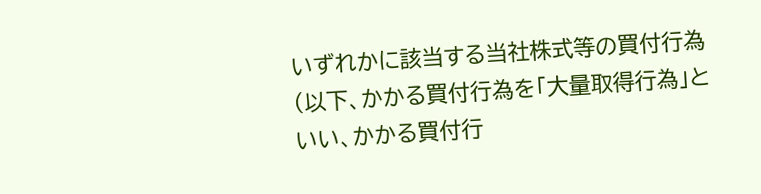いずれかに該当する当社株式等の買付行為(以下、かかる買付行為を「大量取得行為」といい、かかる買付行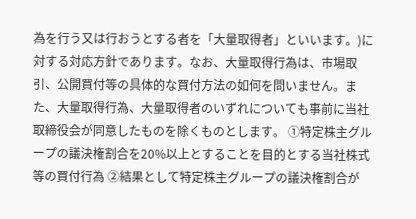為を行う又は行おうとする者を「大量取得者」といいます。)に対する対応方針であります。なお、大量取得行為は、市場取引、公開買付等の具体的な買付方法の如何を問いません。また、大量取得行為、大量取得者のいずれについても事前に当社取締役会が同意したものを除くものとします。 ①特定株主グループの議決権割合を20%以上とすることを目的とする当社株式等の買付行為 ②結果として特定株主グループの議決権割合が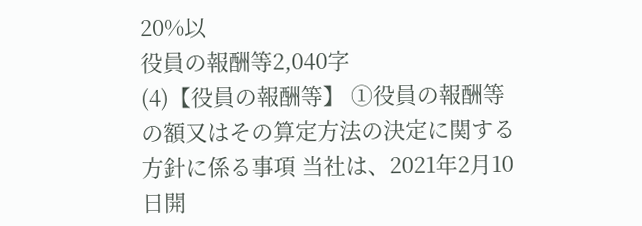20%以
役員の報酬等2,040字
(4)【役員の報酬等】 ①役員の報酬等の額又はその算定方法の決定に関する方針に係る事項 当社は、2021年2月10日開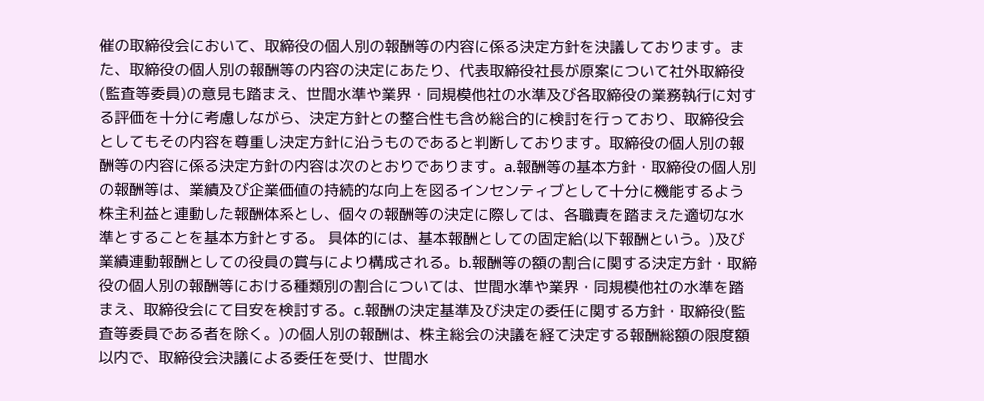催の取締役会において、取締役の個人別の報酬等の内容に係る決定方針を決議しております。また、取締役の個人別の報酬等の内容の決定にあたり、代表取締役社長が原案について社外取締役(監査等委員)の意見も踏まえ、世間水準や業界・同規模他社の水準及び各取締役の業務執行に対する評価を十分に考慮しながら、決定方針との整合性も含め総合的に検討を行っており、取締役会としてもその内容を尊重し決定方針に沿うものであると判断しております。取締役の個人別の報酬等の内容に係る決定方針の内容は次のとおりであります。a.報酬等の基本方針・取締役の個人別の報酬等は、業績及び企業価値の持続的な向上を図るインセンティブとして十分に機能するよう株主利益と連動した報酬体系とし、個々の報酬等の決定に際しては、各職責を踏まえた適切な水準とすることを基本方針とする。 具体的には、基本報酬としての固定給(以下報酬という。)及び業績連動報酬としての役員の賞与により構成される。b.報酬等の額の割合に関する決定方針・取締役の個人別の報酬等における種類別の割合については、世間水準や業界・同規模他社の水準を踏まえ、取締役会にて目安を検討する。c.報酬の決定基準及び決定の委任に関する方針・取締役(監査等委員である者を除く。)の個人別の報酬は、株主総会の決議を経て決定する報酬総額の限度額以内で、取締役会決議による委任を受け、世間水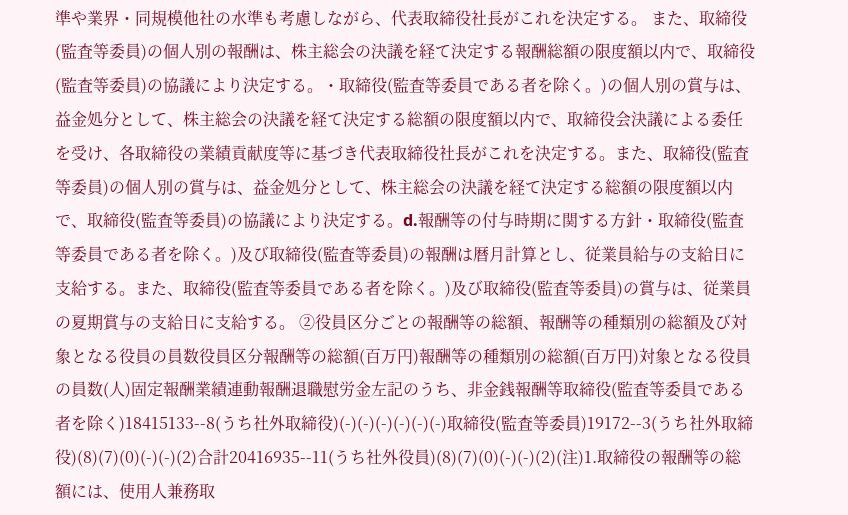準や業界・同規模他社の水準も考慮しながら、代表取締役社長がこれを決定する。 また、取締役(監査等委員)の個人別の報酬は、株主総会の決議を経て決定する報酬総額の限度額以内で、取締役(監査等委員)の協議により決定する。・取締役(監査等委員である者を除く。)の個人別の賞与は、益金処分として、株主総会の決議を経て決定する総額の限度額以内で、取締役会決議による委任を受け、各取締役の業績貢献度等に基づき代表取締役社長がこれを決定する。また、取締役(監査等委員)の個人別の賞与は、益金処分として、株主総会の決議を経て決定する総額の限度額以内で、取締役(監査等委員)の協議により決定する。d.報酬等の付与時期に関する方針・取締役(監査等委員である者を除く。)及び取締役(監査等委員)の報酬は暦月計算とし、従業員給与の支給日に支給する。また、取締役(監査等委員である者を除く。)及び取締役(監査等委員)の賞与は、従業員の夏期賞与の支給日に支給する。 ②役員区分ごとの報酬等の総額、報酬等の種類別の総額及び対象となる役員の員数役員区分報酬等の総額(百万円)報酬等の種類別の総額(百万円)対象となる役員の員数(人)固定報酬業績連動報酬退職慰労金左記のうち、非金銭報酬等取締役(監査等委員である者を除く)18415133--8(うち社外取締役)(-)(-)(-)(-)(-)(-)取締役(監査等委員)19172--3(うち社外取締役)(8)(7)(0)(-)(-)(2)合計20416935--11(うち社外役員)(8)(7)(0)(-)(-)(2)(注)1.取締役の報酬等の総額には、使用人兼務取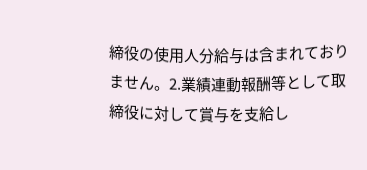締役の使用人分給与は含まれておりません。2.業績連動報酬等として取締役に対して賞与を支給し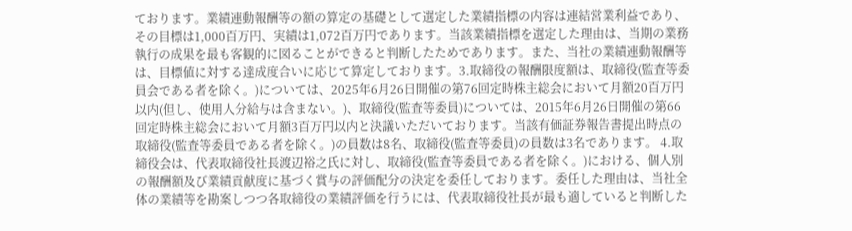ております。業績連動報酬等の額の算定の基礎として選定した業績指標の内容は連結営業利益であり、その目標は1,000百万円、実績は1,072百万円であります。当該業績指標を選定した理由は、当期の業務執行の成果を最も客観的に図ることができると判断したためであります。また、当社の業績連動報酬等は、目標値に対する達成度合いに応じて算定しております。3.取締役の報酬限度額は、取締役(監査等委員会である者を除く。)については、2025年6月26日開催の第76回定時株主総会において月額20百万円以内(但し、使用人分給与は含まない。)、取締役(監査等委員)については、2015年6月26日開催の第66回定時株主総会において月額3百万円以内と決議いただいております。当該有価証券報告書提出時点の取締役(監査等委員である者を除く。)の員数は8名、取締役(監査等委員)の員数は3名であります。 4.取締役会は、代表取締役社長渡辺裕之氏に対し、取締役(監査等委員である者を除く。)における、個人別の報酬額及び業績貢献度に基づく賞与の評価配分の決定を委任しております。委任した理由は、当社全体の業績等を勘案しつつ各取締役の業績評価を行うには、代表取締役社長が最も適していると判断した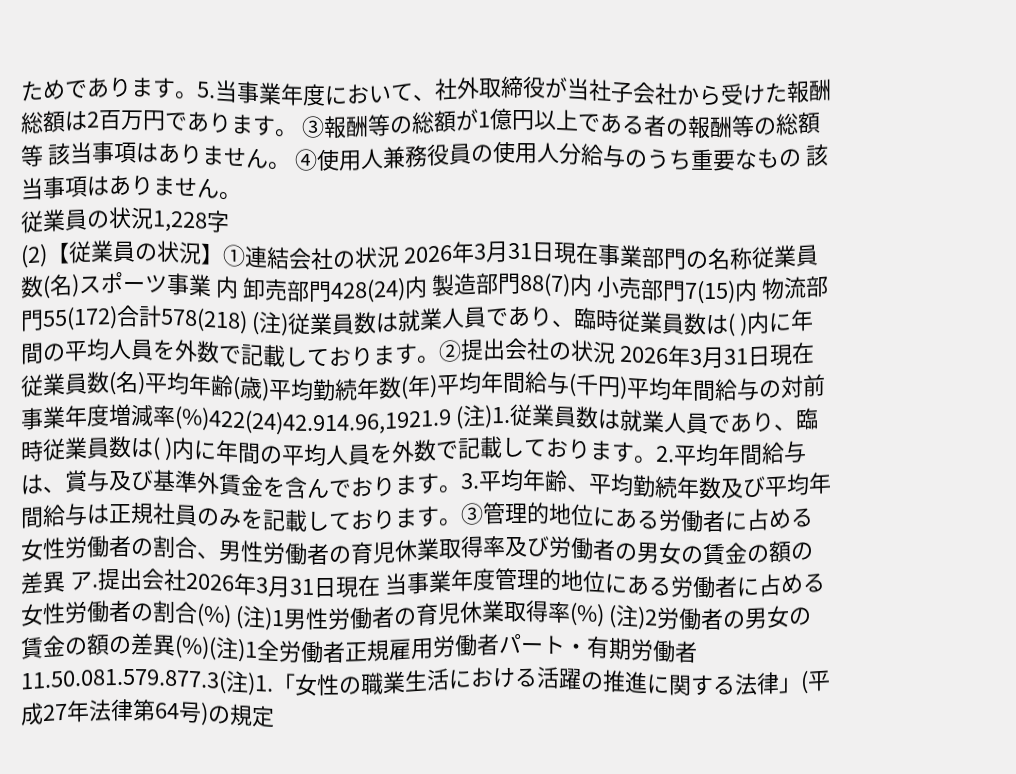ためであります。5.当事業年度において、社外取締役が当社子会社から受けた報酬総額は2百万円であります。 ③報酬等の総額が1億円以上である者の報酬等の総額等 該当事項はありません。 ④使用人兼務役員の使用人分給与のうち重要なもの 該当事項はありません。
従業員の状況1,228字
(2)【従業員の状況】①連結会社の状況 2026年3月31日現在事業部門の名称従業員数(名)スポーツ事業 内 卸売部門428(24)内 製造部門88(7)内 小売部門7(15)内 物流部門55(172)合計578(218) (注)従業員数は就業人員であり、臨時従業員数は( )内に年間の平均人員を外数で記載しております。②提出会社の状況 2026年3月31日現在従業員数(名)平均年齢(歳)平均勤続年数(年)平均年間給与(千円)平均年間給与の対前事業年度増減率(%)422(24)42.914.96,1921.9 (注)1.従業員数は就業人員であり、臨時従業員数は( )内に年間の平均人員を外数で記載しております。2.平均年間給与は、賞与及び基準外賃金を含んでおります。3.平均年齢、平均勤続年数及び平均年間給与は正規社員のみを記載しております。③管理的地位にある労働者に占める女性労働者の割合、男性労働者の育児休業取得率及び労働者の男女の賃金の額の差異 ア.提出会社2026年3月31日現在 当事業年度管理的地位にある労働者に占める女性労働者の割合(%) (注)1男性労働者の育児休業取得率(%) (注)2労働者の男女の賃金の額の差異(%)(注)1全労働者正規雇用労働者パート・有期労働者11.50.081.579.877.3(注)1.「女性の職業生活における活躍の推進に関する法律」(平成27年法律第64号)の規定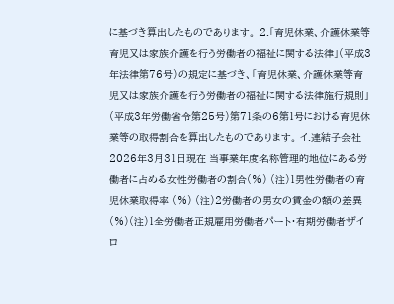に基づき算出したものであります。 2.「育児休業、介護休業等育児又は家族介護を行う労働者の福祉に関する法律」(平成3年法律第76号)の規定に基づき、「育児休業、介護休業等育児又は家族介護を行う労働者の福祉に関する法律施行規則」(平成3年労働省令第25号)第71条の6第1号における育児休業等の取得割合を算出したものであります。 イ.連結子会社2026年3月31日現在 当事業年度名称管理的地位にある労働者に占める女性労働者の割合(%) (注)1男性労働者の育児休業取得率 (%) (注)2労働者の男女の賃金の額の差異(%)(注)1全労働者正規雇用労働者パート・有期労働者ザイロ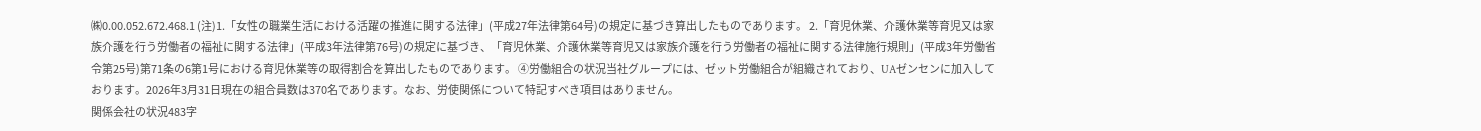㈱0.00.052.672.468.1 (注)1.「女性の職業生活における活躍の推進に関する法律」(平成27年法律第64号)の規定に基づき算出したものであります。 2.「育児休業、介護休業等育児又は家族介護を行う労働者の福祉に関する法律」(平成3年法律第76号)の規定に基づき、「育児休業、介護休業等育児又は家族介護を行う労働者の福祉に関する法律施行規則」(平成3年労働省令第25号)第71条の6第1号における育児休業等の取得割合を算出したものであります。 ④労働組合の状況当社グループには、ゼット労働組合が組織されており、UAゼンセンに加入しております。2026年3月31日現在の組合員数は370名であります。なお、労使関係について特記すべき項目はありません。
関係会社の状況483字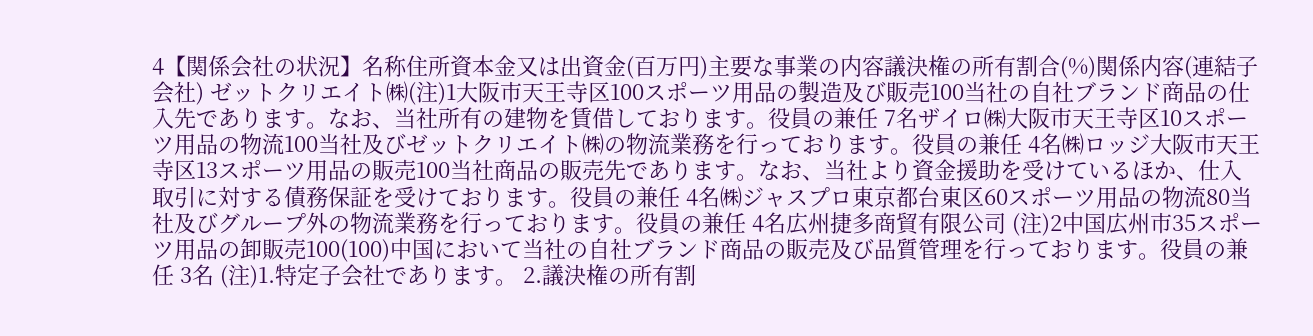4【関係会社の状況】名称住所資本金又は出資金(百万円)主要な事業の内容議決権の所有割合(%)関係内容(連結子会社) ゼットクリエイト㈱(注)1大阪市天王寺区100スポーツ用品の製造及び販売100当社の自社ブランド商品の仕入先であります。なお、当社所有の建物を賃借しております。役員の兼任 7名ザイロ㈱大阪市天王寺区10スポーツ用品の物流100当社及びゼットクリエイト㈱の物流業務を行っております。役員の兼任 4名㈱ロッジ大阪市天王寺区13スポーツ用品の販売100当社商品の販売先であります。なお、当社より資金援助を受けているほか、仕入取引に対する債務保証を受けております。役員の兼任 4名㈱ジャスプロ東京都台東区60スポーツ用品の物流80当社及びグループ外の物流業務を行っております。役員の兼任 4名広州捷多商貿有限公司 (注)2中国広州市35スポーツ用品の卸販売100(100)中国において当社の自社ブランド商品の販売及び品質管理を行っております。役員の兼任 3名 (注)1.特定子会社であります。 2.議決権の所有割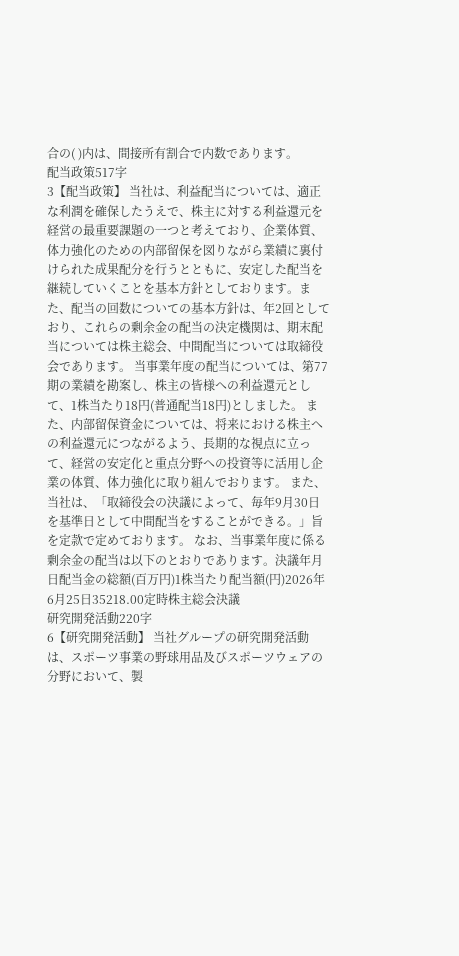合の( )内は、間接所有割合で内数であります。
配当政策517字
3【配当政策】 当社は、利益配当については、適正な利潤を確保したうえで、株主に対する利益還元を経営の最重要課題の一つと考えており、企業体質、体力強化のための内部留保を図りながら業績に裏付けられた成果配分を行うとともに、安定した配当を継続していくことを基本方針としております。また、配当の回数についての基本方針は、年2回としており、これらの剰余金の配当の決定機関は、期末配当については株主総会、中間配当については取締役会であります。 当事業年度の配当については、第77期の業績を勘案し、株主の皆様への利益還元として、1株当たり18円(普通配当18円)としました。 また、内部留保資金については、将来における株主への利益還元につながるよう、長期的な視点に立って、経営の安定化と重点分野への投資等に活用し企業の体質、体力強化に取り組んでおります。 また、当社は、「取締役会の決議によって、毎年9月30日を基準日として中間配当をすることができる。」旨を定款で定めております。 なお、当事業年度に係る剰余金の配当は以下のとおりであります。決議年月日配当金の総額(百万円)1株当たり配当額(円)2026年6月25日35218.00定時株主総会決議
研究開発活動220字
6【研究開発活動】 当社グループの研究開発活動は、スポーツ事業の野球用品及びスポーツウェアの分野において、製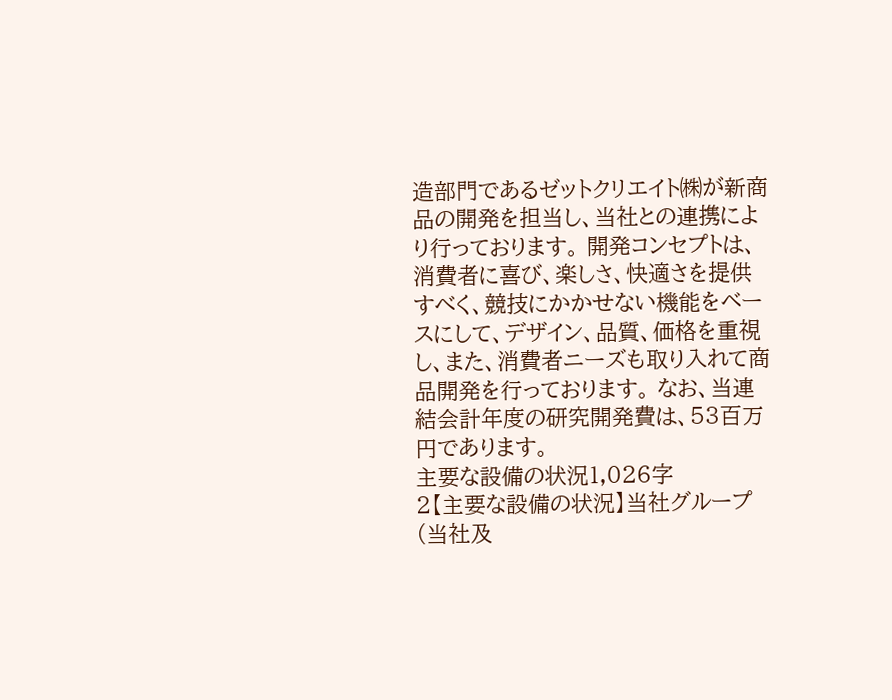造部門であるゼットクリエイト㈱が新商品の開発を担当し、当社との連携により行っております。 開発コンセプトは、消費者に喜び、楽しさ、快適さを提供すべく、競技にかかせない機能をベースにして、デザイン、品質、価格を重視し、また、消費者ニーズも取り入れて商品開発を行っております。 なお、当連結会計年度の研究開発費は、53百万円であります。
主要な設備の状況1,026字
2【主要な設備の状況】当社グループ(当社及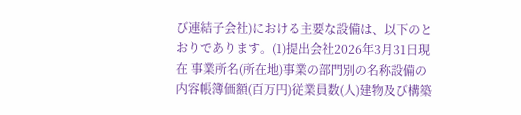び連結子会社)における主要な設備は、以下のとおりであります。(1)提出会社2026年3月31日現在 事業所名(所在地)事業の部門別の名称設備の内容帳簿価額(百万円)従業員数(人)建物及び構築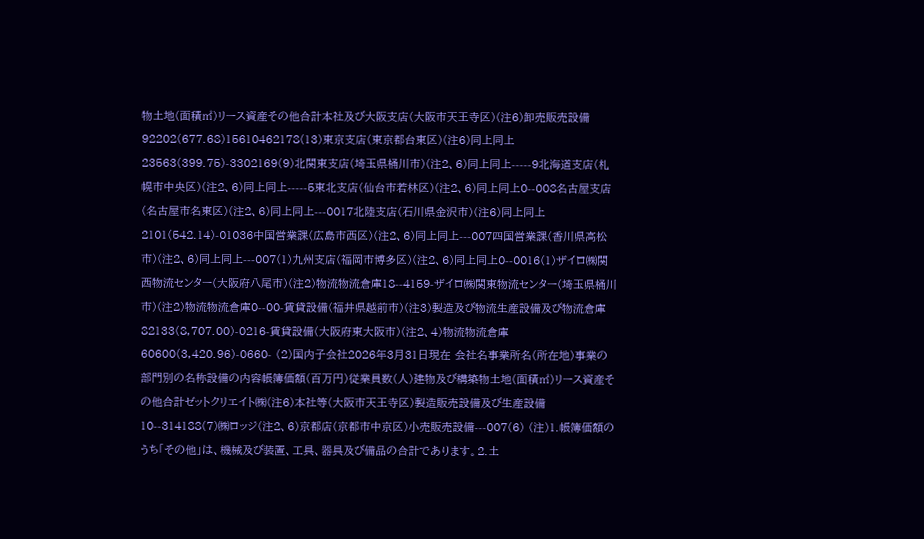物土地(面積㎡)リース資産その他合計本社及び大阪支店(大阪市天王寺区)(注6)卸売販売設備92202(677.68)15610462178(13)東京支店(東京都台東区)(注6)同上同上23563(399.75)-3302169(9)北関東支店(埼玉県桶川市)(注2、6)同上同上-----9北海道支店(札幌市中央区)(注2、6)同上同上-----5東北支店(仙台市若林区)(注2、6)同上同上0--008名古屋支店(名古屋市名東区)(注2、6)同上同上---0017北陸支店(石川県金沢市)(注6)同上同上2101(542.14)-01036中国営業課(広島市西区)(注2、6)同上同上---007四国営業課(香川県高松市)(注2、6)同上同上---007(1)九州支店(福岡市博多区)(注2、6)同上同上0--0016(1)ザイロ㈱関西物流センター(大阪府八尾市)(注2)物流物流倉庫18--4159-ザイロ㈱関東物流センター(埼玉県桶川市)(注2)物流物流倉庫0--00-賃貸設備(福井県越前市)(注3)製造及び物流生産設備及び物流倉庫82133(8,707.00)-0216-賃貸設備(大阪府東大阪市)(注2、4)物流物流倉庫60600(3,420.96)-0660- (2)国内子会社2026年3月31日現在 会社名事業所名(所在地)事業の部門別の名称設備の内容帳簿価額(百万円)従業員数(人)建物及び構築物土地(面積㎡)リース資産その他合計ゼットクリエイト㈱(注6)本社等(大阪市天王寺区)製造販売設備及び生産設備10--314188(7)㈱ロッジ(注2、6)京都店(京都市中京区)小売販売設備---007(6) (注)1.帳簿価額のうち「その他」は、機械及び装置、工具、器具及び備品の合計であります。2.土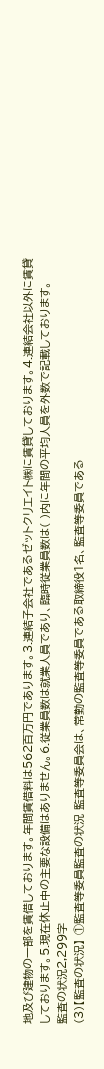地及び建物の一部を賃借しております。年間賃借料は562百万円であります。3.連結子会社であるゼットクリエイト㈱に賃貸しております。4.連結会社以外に賃貸しております。5.現在休止中の主要な設備はありません。6.従業員数は就業人員であり、臨時従業員数は( )内に年間の平均人員を外数で記載しております。
監査の状況2,299字
(3)【監査の状況】 ①監査等委員監査の状況 監査等委員会は、常勤の監査等委員である取締役1名、監査等委員である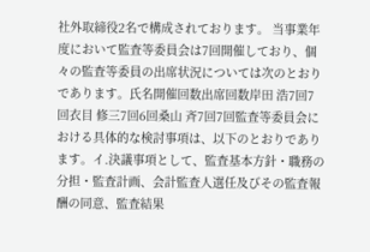社外取締役2名で構成されております。 当事業年度において監査等委員会は7回開催しており、個々の監査等委員の出席状況については次のとおりであります。氏名開催回数出席回数岸田 浩7回7回衣目 修三7回6回桑山 斉7回7回監査等委員会における具体的な検討事項は、以下のとおりであります。イ.決議事項として、監査基本方針・職務の分担・監査計画、会計監査人選任及びその監査報酬の同意、監査結果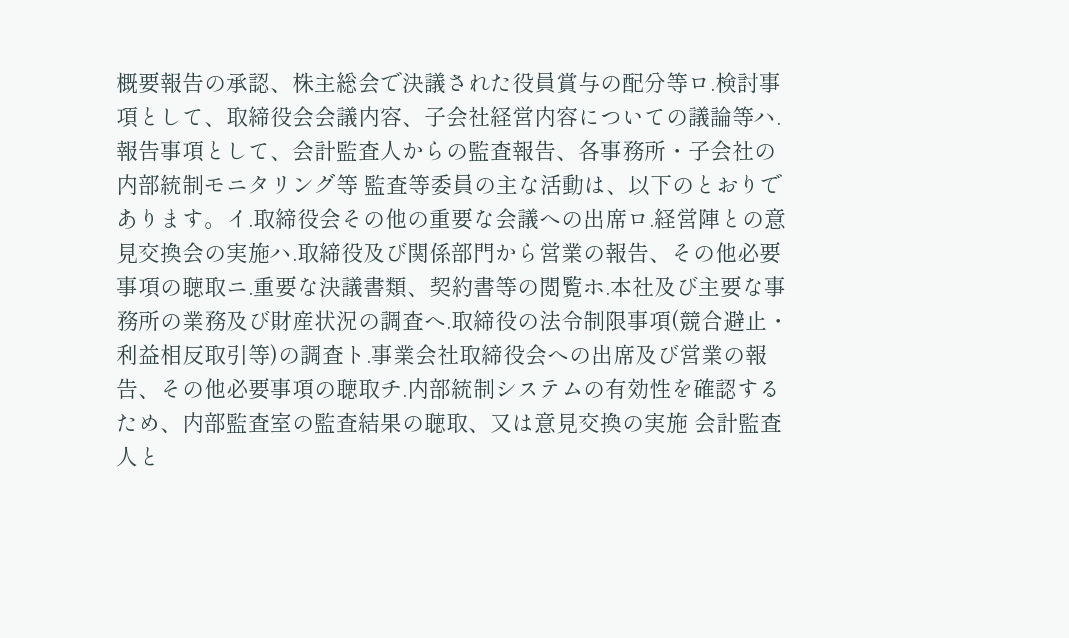概要報告の承認、株主総会で決議された役員賞与の配分等ロ.検討事項として、取締役会会議内容、子会社経営内容についての議論等ハ.報告事項として、会計監査人からの監査報告、各事務所・子会社の内部統制モニタリング等 監査等委員の主な活動は、以下のとおりであります。イ.取締役会その他の重要な会議への出席ロ.経営陣との意見交換会の実施ハ.取締役及び関係部門から営業の報告、その他必要事項の聴取ニ.重要な決議書類、契約書等の閲覧ホ.本社及び主要な事務所の業務及び財産状況の調査へ.取締役の法令制限事項(競合避止・利益相反取引等)の調査ト.事業会社取締役会への出席及び営業の報告、その他必要事項の聴取チ.内部統制システムの有効性を確認するため、内部監査室の監査結果の聴取、又は意見交換の実施 会計監査人と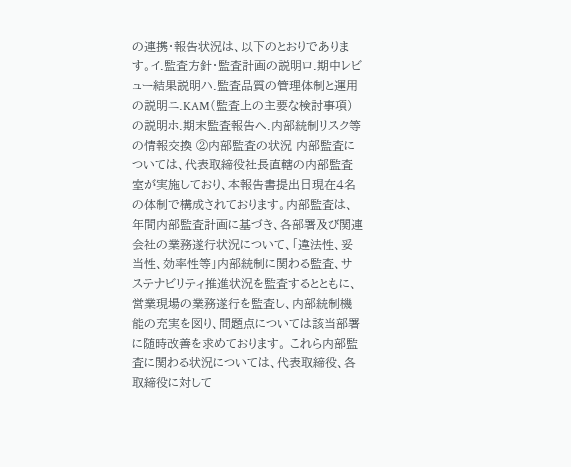の連携・報告状況は、以下のとおりであります。イ.監査方針・監査計画の説明ロ.期中レビュー結果説明ハ.監査品質の管理体制と運用の説明ニ.KAM(監査上の主要な検討事項)の説明ホ.期末監査報告へ.内部統制リスク等の情報交換 ②内部監査の状況 内部監査については、代表取締役社長直轄の内部監査室が実施しており、本報告書提出日現在4名の体制で構成されております。内部監査は、年間内部監査計画に基づき、各部署及び関連会社の業務遂行状況について、「違法性、妥当性、効率性等」内部統制に関わる監査、サステナビリティ推進状況を監査するとともに、営業現場の業務遂行を監査し、内部統制機能の充実を図り、問題点については該当部署に随時改善を求めております。 これら内部監査に関わる状況については、代表取締役、各取締役に対して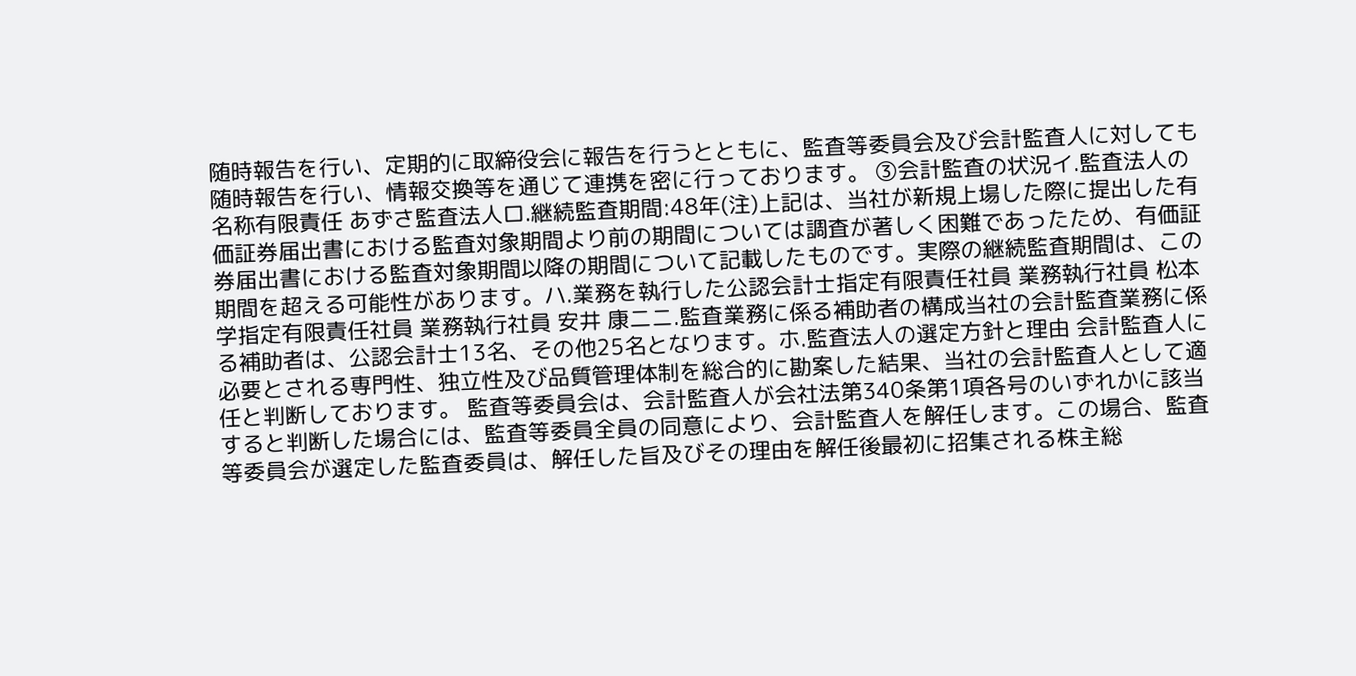随時報告を行い、定期的に取締役会に報告を行うとともに、監査等委員会及び会計監査人に対しても随時報告を行い、情報交換等を通じて連携を密に行っております。 ③会計監査の状況イ.監査法人の名称有限責任 あずさ監査法人ロ.継続監査期間:48年(注)上記は、当社が新規上場した際に提出した有価証券届出書における監査対象期間より前の期間については調査が著しく困難であったため、有価証券届出書における監査対象期間以降の期間について記載したものです。実際の継続監査期間は、この期間を超える可能性があります。ハ.業務を執行した公認会計士指定有限責任社員 業務執行社員 松本 学指定有限責任社員 業務執行社員 安井 康二ニ.監査業務に係る補助者の構成当社の会計監査業務に係る補助者は、公認会計士13名、その他25名となります。ホ.監査法人の選定方針と理由 会計監査人に必要とされる専門性、独立性及び品質管理体制を総合的に勘案した結果、当社の会計監査人として適任と判断しております。 監査等委員会は、会計監査人が会社法第340条第1項各号のいずれかに該当すると判断した場合には、監査等委員全員の同意により、会計監査人を解任します。この場合、監査等委員会が選定した監査委員は、解任した旨及びその理由を解任後最初に招集される株主総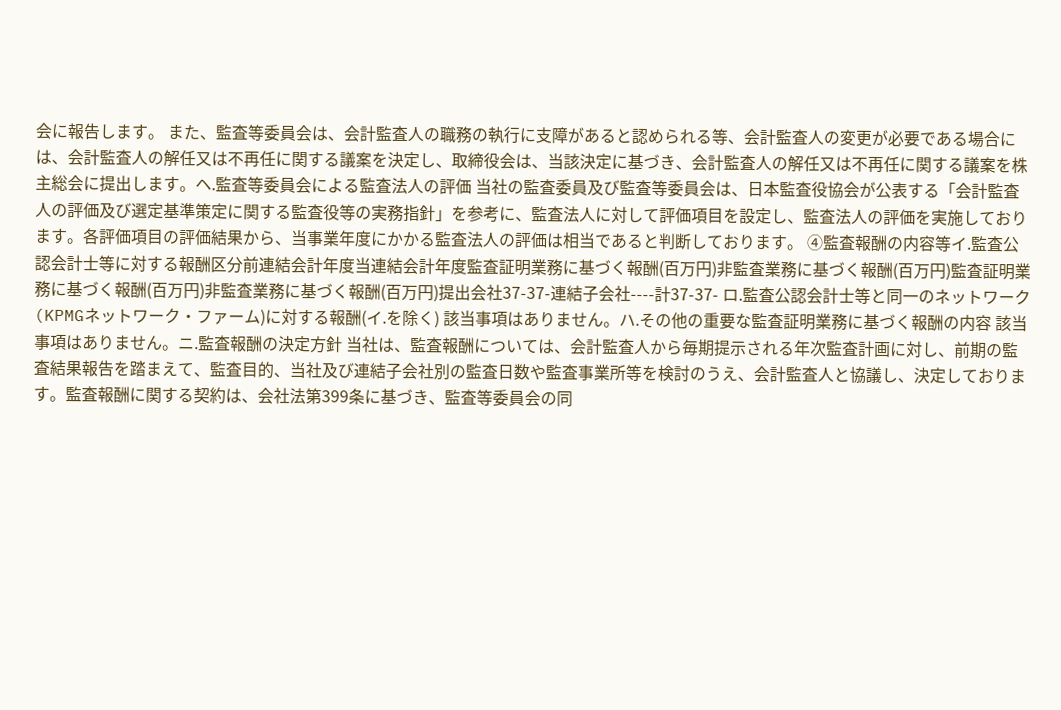会に報告します。 また、監査等委員会は、会計監査人の職務の執行に支障があると認められる等、会計監査人の変更が必要である場合には、会計監査人の解任又は不再任に関する議案を決定し、取締役会は、当該決定に基づき、会計監査人の解任又は不再任に関する議案を株主総会に提出します。ヘ.監査等委員会による監査法人の評価 当社の監査委員及び監査等委員会は、日本監査役協会が公表する「会計監査人の評価及び選定基準策定に関する監査役等の実務指針」を参考に、監査法人に対して評価項目を設定し、監査法人の評価を実施しております。各評価項目の評価結果から、当事業年度にかかる監査法人の評価は相当であると判断しております。 ④監査報酬の内容等イ.監査公認会計士等に対する報酬区分前連結会計年度当連結会計年度監査証明業務に基づく報酬(百万円)非監査業務に基づく報酬(百万円)監査証明業務に基づく報酬(百万円)非監査業務に基づく報酬(百万円)提出会社37-37-連結子会社----計37-37- ロ.監査公認会計士等と同一のネットワーク(KPMGネットワーク・ファーム)に対する報酬(イ.を除く) 該当事項はありません。ハ.その他の重要な監査証明業務に基づく報酬の内容 該当事項はありません。ニ.監査報酬の決定方針 当社は、監査報酬については、会計監査人から毎期提示される年次監査計画に対し、前期の監査結果報告を踏まえて、監査目的、当社及び連結子会社別の監査日数や監査事業所等を検討のうえ、会計監査人と協議し、決定しております。監査報酬に関する契約は、会社法第399条に基づき、監査等委員会の同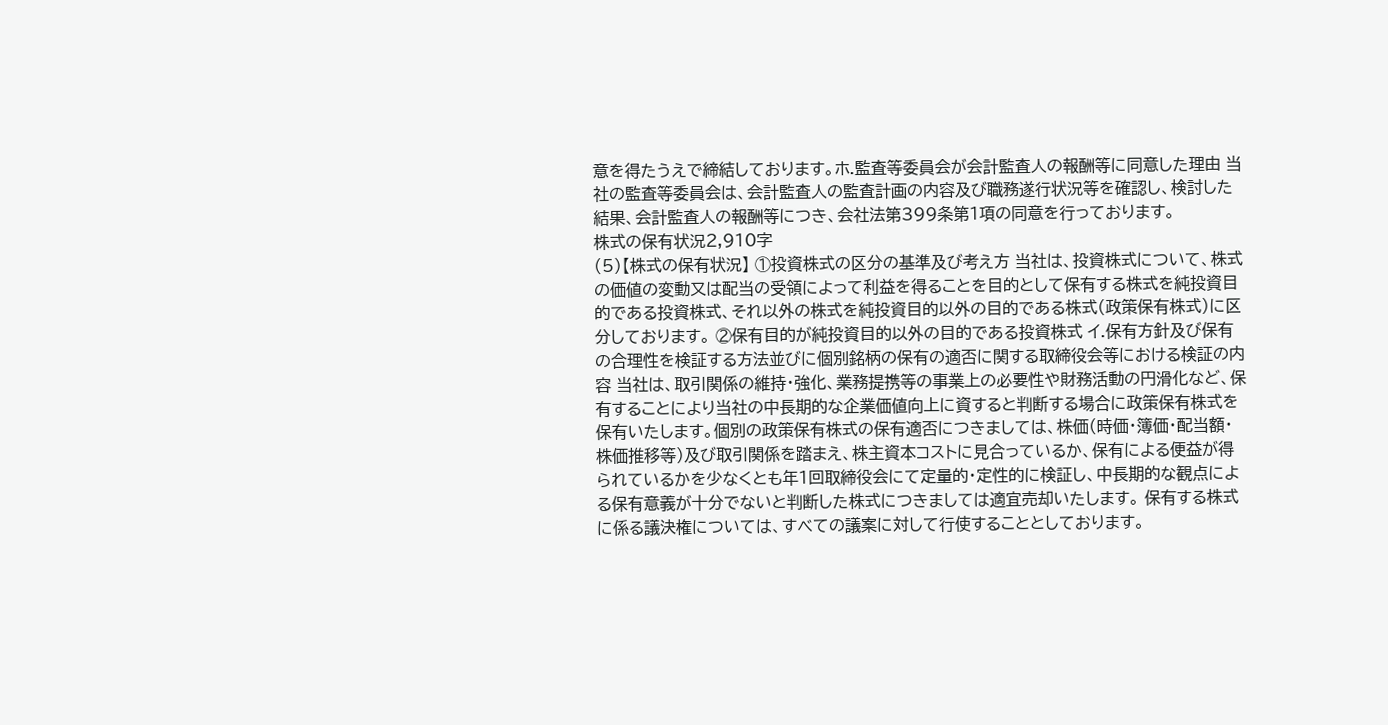意を得たうえで締結しております。ホ.監査等委員会が会計監査人の報酬等に同意した理由 当社の監査等委員会は、会計監査人の監査計画の内容及び職務遂行状況等を確認し、検討した結果、会計監査人の報酬等につき、会社法第399条第1項の同意を行っております。
株式の保有状況2,910字
(5)【株式の保有状況】 ①投資株式の区分の基準及び考え方 当社は、投資株式について、株式の価値の変動又は配当の受領によって利益を得ることを目的として保有する株式を純投資目的である投資株式、それ以外の株式を純投資目的以外の目的である株式(政策保有株式)に区分しております。 ②保有目的が純投資目的以外の目的である投資株式 イ.保有方針及び保有の合理性を検証する方法並びに個別銘柄の保有の適否に関する取締役会等における検証の内容 当社は、取引関係の維持・強化、業務提携等の事業上の必要性や財務活動の円滑化など、保有することにより当社の中長期的な企業価値向上に資すると判断する場合に政策保有株式を保有いたします。個別の政策保有株式の保有適否につきましては、株価(時価・簿価・配当額・株価推移等)及び取引関係を踏まえ、株主資本コストに見合っているか、保有による便益が得られているかを少なくとも年1回取締役会にて定量的・定性的に検証し、中長期的な観点による保有意義が十分でないと判断した株式につきましては適宜売却いたします。 保有する株式に係る議決権については、すべての議案に対して行使することとしております。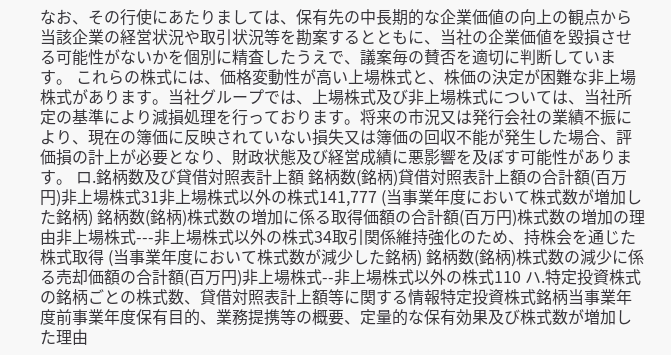なお、その行使にあたりましては、保有先の中長期的な企業価値の向上の観点から当該企業の経営状況や取引状況等を勘案するとともに、当社の企業価値を毀損させる可能性がないかを個別に精査したうえで、議案毎の賛否を適切に判断しています。 これらの株式には、価格変動性が高い上場株式と、株価の決定が困難な非上場株式があります。当社グループでは、上場株式及び非上場株式については、当社所定の基準により減損処理を行っております。将来の市況又は発行会社の業績不振により、現在の簿価に反映されていない損失又は簿価の回収不能が発生した場合、評価損の計上が必要となり、財政状態及び経営成績に悪影響を及ぼす可能性があります。 ロ.銘柄数及び貸借対照表計上額 銘柄数(銘柄)貸借対照表計上額の合計額(百万円)非上場株式31非上場株式以外の株式141,777 (当事業年度において株式数が増加した銘柄) 銘柄数(銘柄)株式数の増加に係る取得価額の合計額(百万円)株式数の増加の理由非上場株式---非上場株式以外の株式34取引関係維持強化のため、持株会を通じた株式取得 (当事業年度において株式数が減少した銘柄) 銘柄数(銘柄)株式数の減少に係る売却価額の合計額(百万円)非上場株式--非上場株式以外の株式110 ハ.特定投資株式の銘柄ごとの株式数、貸借対照表計上額等に関する情報特定投資株式銘柄当事業年度前事業年度保有目的、業務提携等の概要、定量的な保有効果及び株式数が増加した理由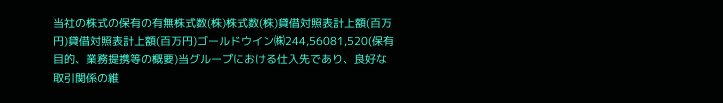当社の株式の保有の有無株式数(株)株式数(株)貸借対照表計上額(百万円)貸借対照表計上額(百万円)ゴールドウイン㈱244,56081,520(保有目的、業務提携等の概要)当グループにおける仕入先であり、良好な取引関係の維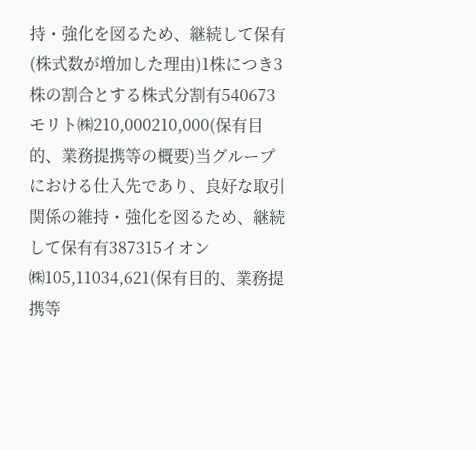持・強化を図るため、継続して保有(株式数が増加した理由)1株につき3株の割合とする株式分割有540673モリト㈱210,000210,000(保有目的、業務提携等の概要)当グループにおける仕入先であり、良好な取引関係の維持・強化を図るため、継続して保有有387315イオン㈱105,11034,621(保有目的、業務提携等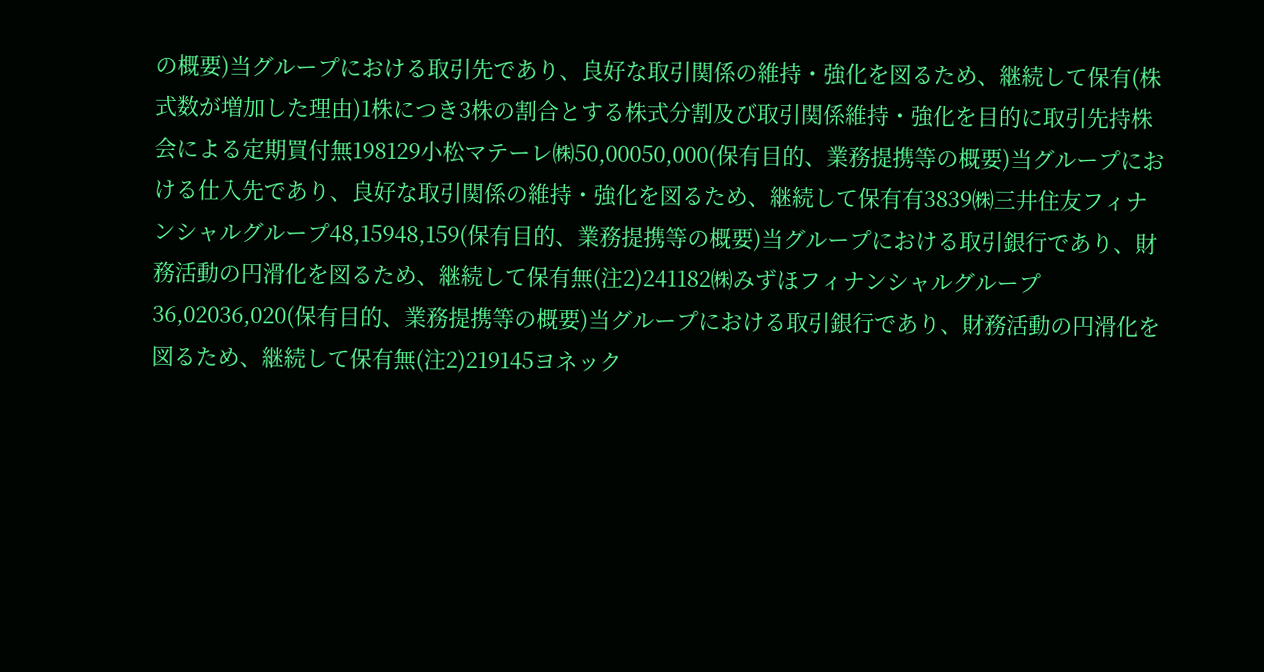の概要)当グループにおける取引先であり、良好な取引関係の維持・強化を図るため、継続して保有(株式数が増加した理由)1株につき3株の割合とする株式分割及び取引関係維持・強化を目的に取引先持株会による定期買付無198129小松マテーレ㈱50,00050,000(保有目的、業務提携等の概要)当グループにおける仕入先であり、良好な取引関係の維持・強化を図るため、継続して保有有3839㈱三井住友フィナンシャルグループ48,15948,159(保有目的、業務提携等の概要)当グループにおける取引銀行であり、財務活動の円滑化を図るため、継続して保有無(注2)241182㈱みずほフィナンシャルグループ36,02036,020(保有目的、業務提携等の概要)当グループにおける取引銀行であり、財務活動の円滑化を図るため、継続して保有無(注2)219145ヨネック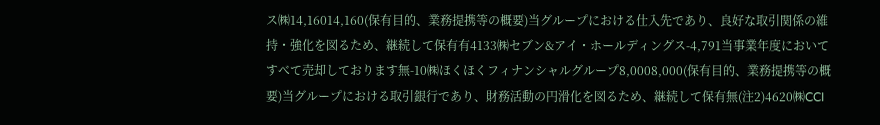ス㈱14,16014,160(保有目的、業務提携等の概要)当グループにおける仕入先であり、良好な取引関係の維持・強化を図るため、継続して保有有4133㈱セブン&アイ・ホールディングス-4,791当事業年度においてすべて売却しております無-10㈱ほくほくフィナンシャルグループ8,0008,000(保有目的、業務提携等の概要)当グループにおける取引銀行であり、財務活動の円滑化を図るため、継続して保有無(注2)4620㈱CCI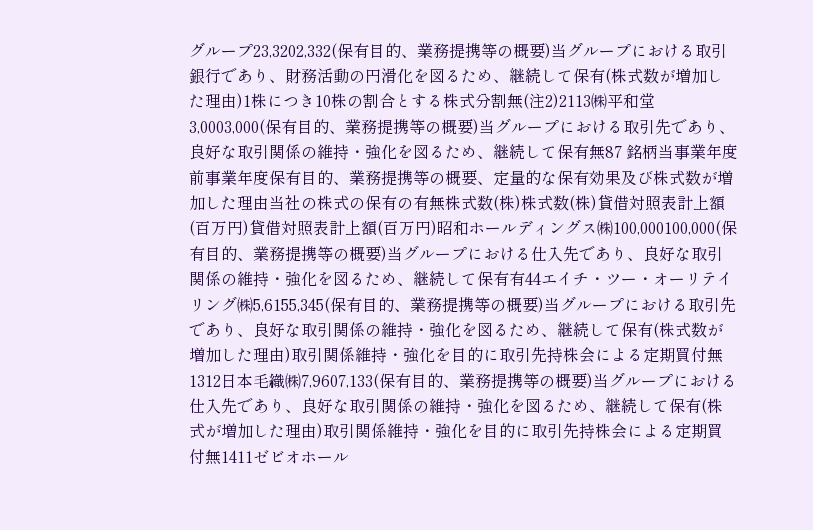グループ23,3202,332(保有目的、業務提携等の概要)当グループにおける取引銀行であり、財務活動の円滑化を図るため、継続して保有(株式数が増加した理由)1株につき10株の割合とする株式分割無(注2)2113㈱平和堂3,0003,000(保有目的、業務提携等の概要)当グループにおける取引先であり、良好な取引関係の維持・強化を図るため、継続して保有無87 銘柄当事業年度前事業年度保有目的、業務提携等の概要、定量的な保有効果及び株式数が増加した理由当社の株式の保有の有無株式数(株)株式数(株)貸借対照表計上額(百万円)貸借対照表計上額(百万円)昭和ホールディングス㈱100,000100,000(保有目的、業務提携等の概要)当グループにおける仕入先であり、良好な取引関係の維持・強化を図るため、継続して保有有44エイチ・ツー・オーリテイリング㈱5,6155,345(保有目的、業務提携等の概要)当グループにおける取引先であり、良好な取引関係の維持・強化を図るため、継続して保有(株式数が増加した理由)取引関係維持・強化を目的に取引先持株会による定期買付無1312日本毛織㈱7,9607,133(保有目的、業務提携等の概要)当グループにおける仕入先であり、良好な取引関係の維持・強化を図るため、継続して保有(株式が増加した理由)取引関係維持・強化を目的に取引先持株会による定期買付無1411ゼビオホール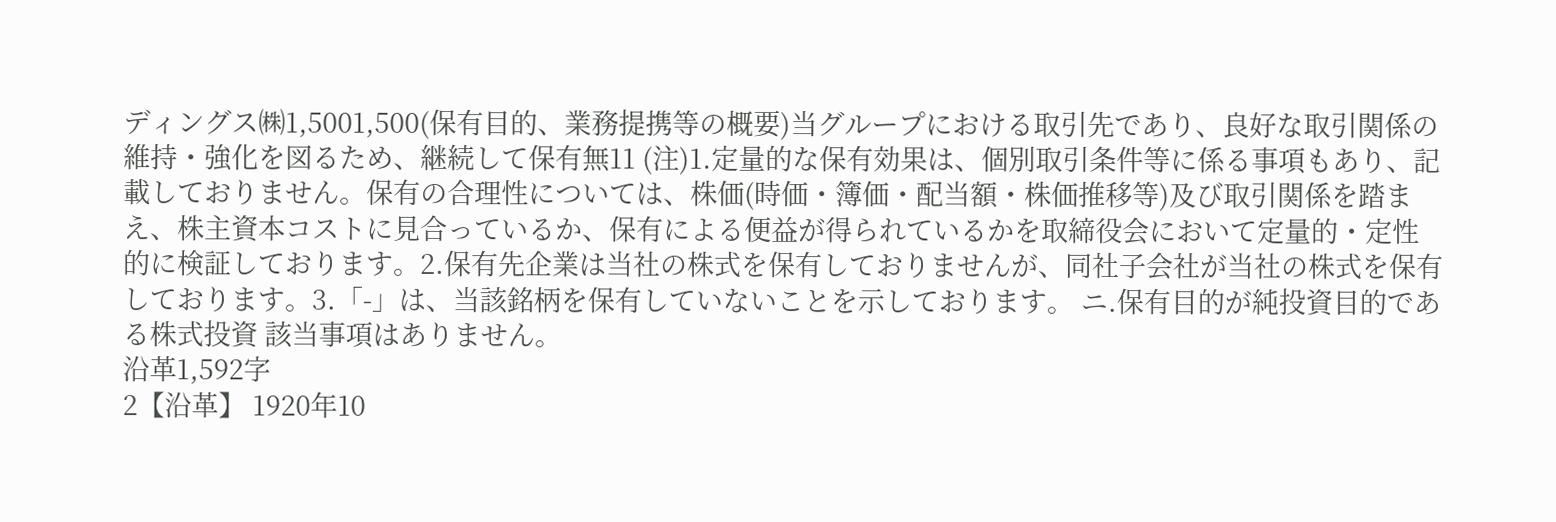ディングス㈱1,5001,500(保有目的、業務提携等の概要)当グループにおける取引先であり、良好な取引関係の維持・強化を図るため、継続して保有無11 (注)1.定量的な保有効果は、個別取引条件等に係る事項もあり、記載しておりません。保有の合理性については、株価(時価・簿価・配当額・株価推移等)及び取引関係を踏まえ、株主資本コストに見合っているか、保有による便益が得られているかを取締役会において定量的・定性的に検証しております。2.保有先企業は当社の株式を保有しておりませんが、同社子会社が当社の株式を保有しております。3.「-」は、当該銘柄を保有していないことを示しております。 ニ.保有目的が純投資目的である株式投資 該当事項はありません。
沿革1,592字
2【沿革】 1920年10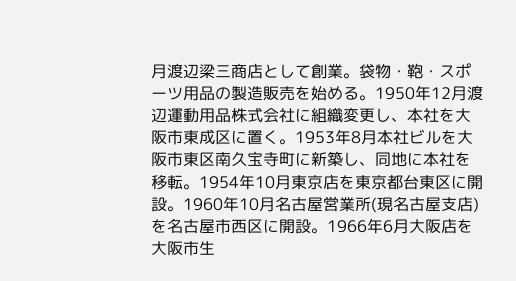月渡辺梁三商店として創業。袋物・鞄・スポーツ用品の製造販売を始める。1950年12月渡辺運動用品株式会社に組織変更し、本社を大阪市東成区に置く。1953年8月本社ビルを大阪市東区南久宝寺町に新築し、同地に本社を移転。1954年10月東京店を東京都台東区に開設。1960年10月名古屋営業所(現名古屋支店)を名古屋市西区に開設。1966年6月大阪店を大阪市生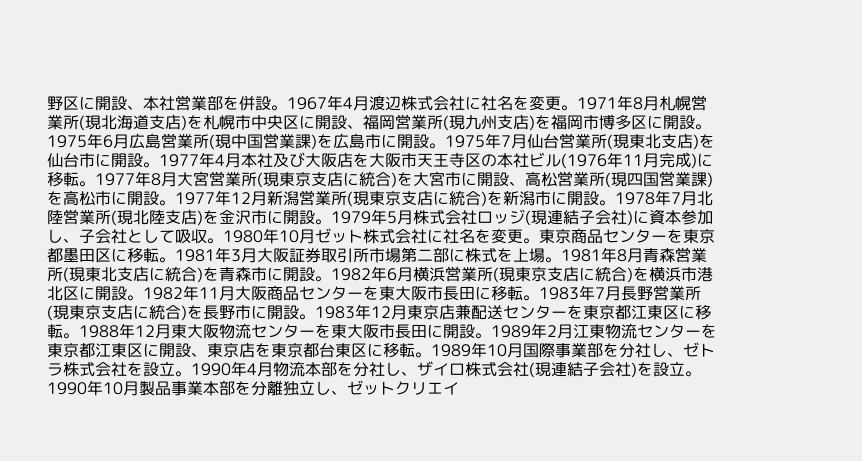野区に開設、本社営業部を併設。1967年4月渡辺株式会社に社名を変更。1971年8月札幌営業所(現北海道支店)を札幌市中央区に開設、福岡営業所(現九州支店)を福岡市博多区に開設。1975年6月広島営業所(現中国営業課)を広島市に開設。1975年7月仙台営業所(現東北支店)を仙台市に開設。1977年4月本社及び大阪店を大阪市天王寺区の本社ビル(1976年11月完成)に移転。1977年8月大宮営業所(現東京支店に統合)を大宮市に開設、高松営業所(現四国営業課)を高松市に開設。1977年12月新潟営業所(現東京支店に統合)を新潟市に開設。1978年7月北陸営業所(現北陸支店)を金沢市に開設。1979年5月株式会社ロッジ(現連結子会社)に資本参加し、子会社として吸収。1980年10月ゼット株式会社に社名を変更。東京商品センターを東京都墨田区に移転。1981年3月大阪証券取引所市場第二部に株式を上場。1981年8月青森営業所(現東北支店に統合)を青森市に開設。1982年6月横浜営業所(現東京支店に統合)を横浜市港北区に開設。1982年11月大阪商品センターを東大阪市長田に移転。1983年7月長野営業所(現東京支店に統合)を長野市に開設。1983年12月東京店兼配送センターを東京都江東区に移転。1988年12月東大阪物流センターを東大阪市長田に開設。1989年2月江東物流センターを東京都江東区に開設、東京店を東京都台東区に移転。1989年10月国際事業部を分社し、ゼトラ株式会社を設立。1990年4月物流本部を分社し、ザイロ株式会社(現連結子会社)を設立。1990年10月製品事業本部を分離独立し、ゼットクリエイ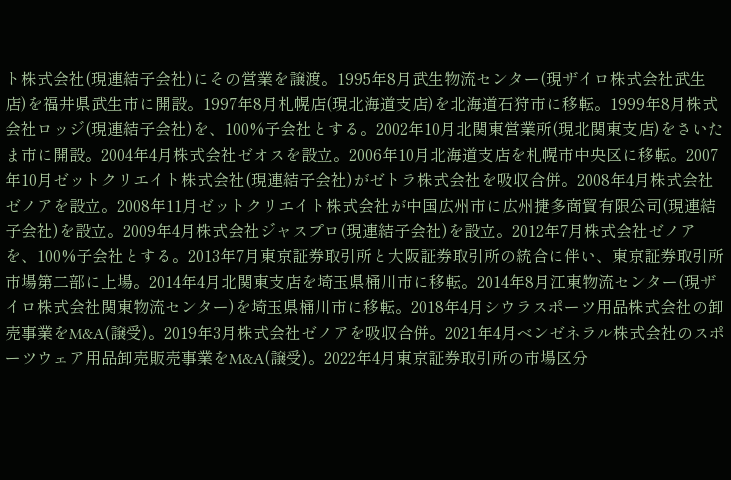ト株式会社(現連結子会社)にその営業を譲渡。1995年8月武生物流センター(現ザイロ株式会社武生店)を福井県武生市に開設。1997年8月札幌店(現北海道支店)を北海道石狩市に移転。1999年8月株式会社ロッジ(現連結子会社)を、100%子会社とする。2002年10月北関東営業所(現北関東支店)をさいたま市に開設。2004年4月株式会社ゼオスを設立。2006年10月北海道支店を札幌市中央区に移転。2007年10月ゼットクリエイト株式会社(現連結子会社)がゼトラ株式会社を吸収合併。2008年4月株式会社ゼノアを設立。2008年11月ゼットクリエイト株式会社が中国広州市に広州捷多商貿有限公司(現連結子会社)を設立。2009年4月株式会社ジャスプロ(現連結子会社)を設立。2012年7月株式会社ゼノアを、100%子会社とする。2013年7月東京証券取引所と大阪証券取引所の統合に伴い、東京証券取引所市場第二部に上場。2014年4月北関東支店を埼玉県桶川市に移転。2014年8月江東物流センター(現ザイロ株式会社関東物流センター)を埼玉県桶川市に移転。2018年4月シウラスポーツ用品株式会社の卸売事業をM&A(譲受)。2019年3月株式会社ゼノアを吸収合併。2021年4月ベンゼネラル株式会社のスポーツウェア用品卸売販売事業をM&A(譲受)。2022年4月東京証券取引所の市場区分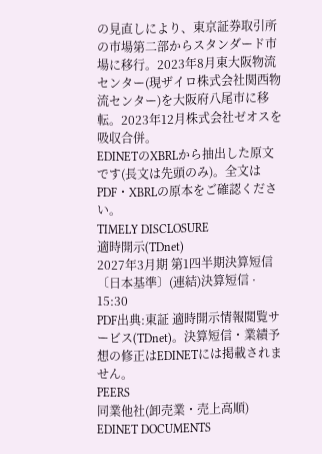の見直しにより、東京証券取引所の市場第二部からスタンダード市場に移行。2023年8月東大阪物流センター(現ザイロ株式会社関西物流センター)を大阪府八尾市に移転。2023年12月株式会社ゼオスを吸収合併。
EDINETのXBRLから抽出した原文です(長文は先頭のみ)。全文はPDF・XBRLの原本をご確認ください。
TIMELY DISCLOSURE
適時開示(TDnet)
2027年3月期 第1四半期決算短信〔日本基準〕(連結)決算短信 · 15:30
PDF出典:東証 適時開示情報閲覧サービス(TDnet)。決算短信・業績予想の修正はEDINETには掲載されません。
PEERS
同業他社(卸売業・売上高順)
EDINET DOCUMENTS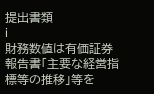提出書類
i
財務数値は有価証券報告書「主要な経営指標等の推移」等を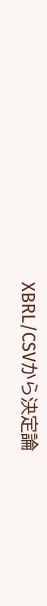XBRL/CSVから決定論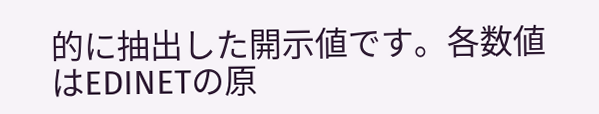的に抽出した開示値です。各数値はEDINETの原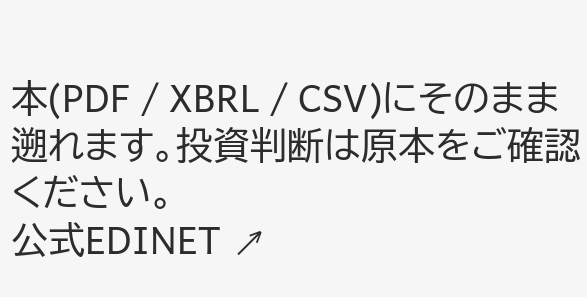本(PDF / XBRL / CSV)にそのまま遡れます。投資判断は原本をご確認ください。
公式EDINET ↗